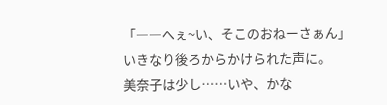「――へぇ~い、そこのおねーさぁん」
いきなり後ろからかけられた声に。
美奈子は少し……いや、かな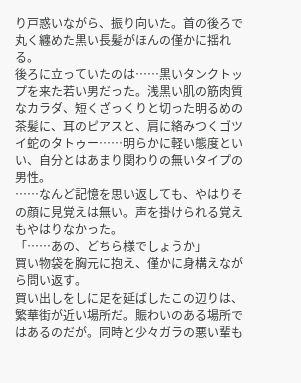り戸惑いながら、振り向いた。首の後ろで丸く纏めた黒い長髪がほんの僅かに揺れる。
後ろに立っていたのは……黒いタンクトップを来た若い男だった。浅黒い肌の筋肉質なカラダ、短くざっくりと切った明るめの茶髪に、耳のピアスと、肩に絡みつくゴツイ蛇のタトゥー……明らかに軽い態度といい、自分とはあまり関わりの無いタイプの男性。
……なんど記憶を思い返しても、やはりその顔に見覚えは無い。声を掛けられる覚えもやはりなかった。
「……あの、どちら様でしょうか」
買い物袋を胸元に抱え、僅かに身構えながら問い返す。
買い出しをしに足を延ばしたこの辺りは、繁華街が近い場所だ。賑わいのある場所ではあるのだが。同時と少々ガラの悪い輩も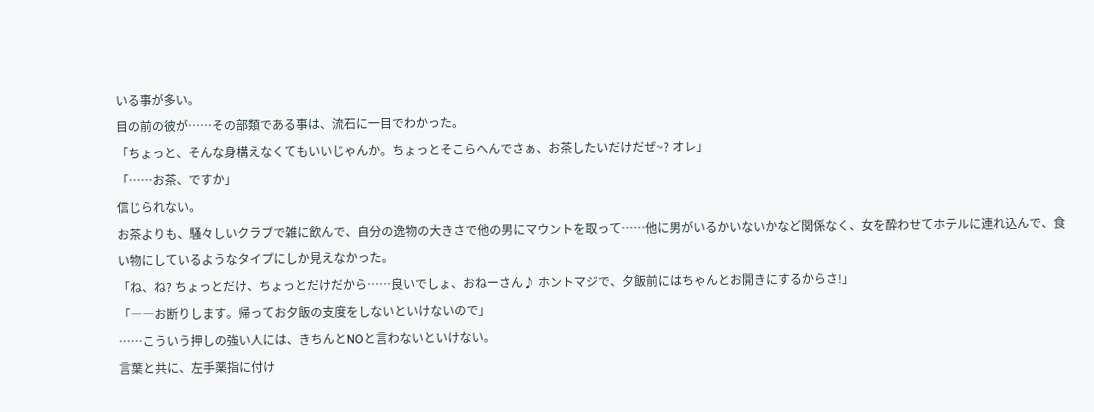いる事が多い。
目の前の彼が……その部類である事は、流石に一目でわかった。
「ちょっと、そんな身構えなくてもいいじゃんか。ちょっとそこらへんでさぁ、お茶したいだけだぜ~? オレ」
「……お茶、ですか」
信じられない。
お茶よりも、騒々しいクラブで雑に飲んで、自分の逸物の大きさで他の男にマウントを取って……他に男がいるかいないかなど関係なく、女を酔わせてホテルに連れ込んで、食い物にしているようなタイプにしか見えなかった。
「ね、ね? ちょっとだけ、ちょっとだけだから……良いでしょ、おねーさん♪ ホントマジで、夕飯前にはちゃんとお開きにするからさ!」
「――お断りします。帰ってお夕飯の支度をしないといけないので」
……こういう押しの強い人には、きちんとNOと言わないといけない。
言葉と共に、左手薬指に付け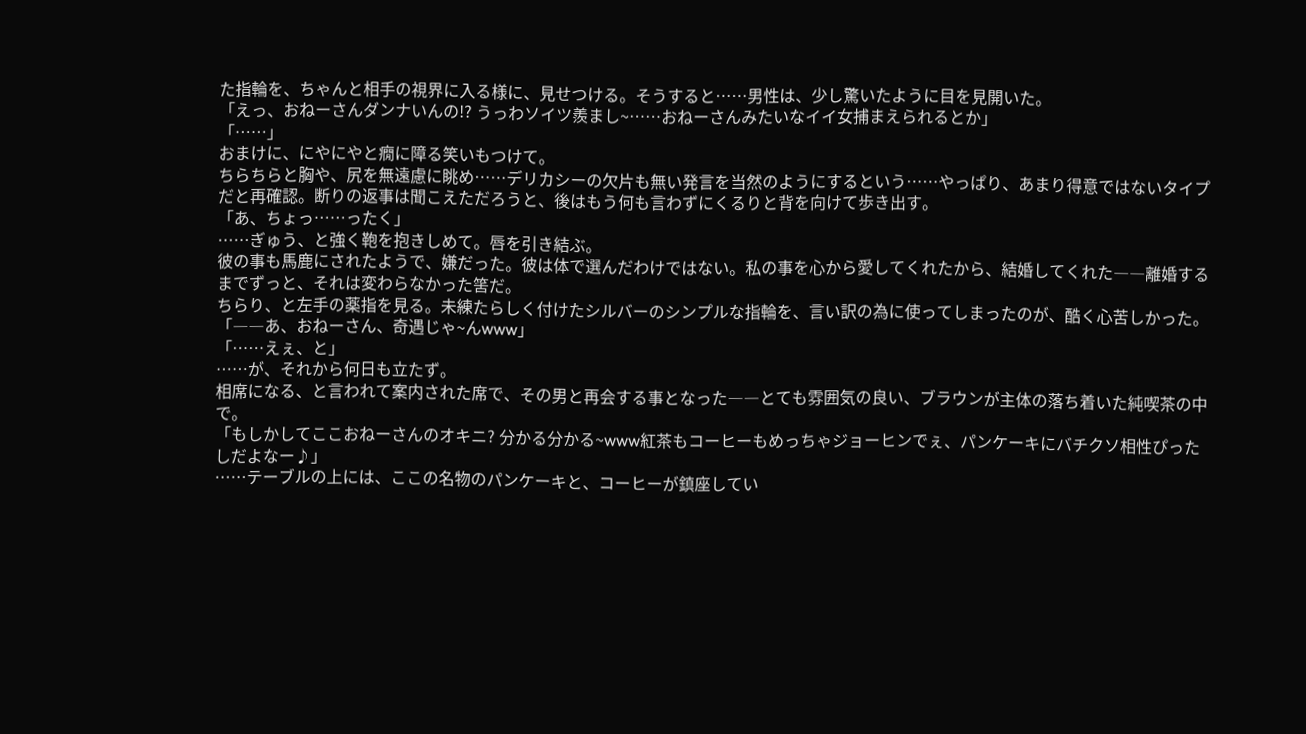た指輪を、ちゃんと相手の視界に入る様に、見せつける。そうすると……男性は、少し驚いたように目を見開いた。
「えっ、おねーさんダンナいんの!? うっわソイツ羨まし~……おねーさんみたいなイイ女捕まえられるとか」
「……」
おまけに、にやにやと癇に障る笑いもつけて。
ちらちらと胸や、尻を無遠慮に眺め……デリカシーの欠片も無い発言を当然のようにするという……やっぱり、あまり得意ではないタイプだと再確認。断りの返事は聞こえただろうと、後はもう何も言わずにくるりと背を向けて歩き出す。
「あ、ちょっ……ったく」
……ぎゅう、と強く鞄を抱きしめて。唇を引き結ぶ。
彼の事も馬鹿にされたようで、嫌だった。彼は体で選んだわけではない。私の事を心から愛してくれたから、結婚してくれた――離婚するまでずっと、それは変わらなかった筈だ。
ちらり、と左手の薬指を見る。未練たらしく付けたシルバーのシンプルな指輪を、言い訳の為に使ってしまったのが、酷く心苦しかった。
「――あ、おねーさん、奇遇じゃ~んwww」
「……えぇ、と」
……が、それから何日も立たず。
相席になる、と言われて案内された席で、その男と再会する事となった――とても雰囲気の良い、ブラウンが主体の落ち着いた純喫茶の中で。
「もしかしてここおねーさんのオキニ? 分かる分かる~www紅茶もコーヒーもめっちゃジョーヒンでぇ、パンケーキにバチクソ相性ぴったしだよなー♪」
……テーブルの上には、ここの名物のパンケーキと、コーヒーが鎮座してい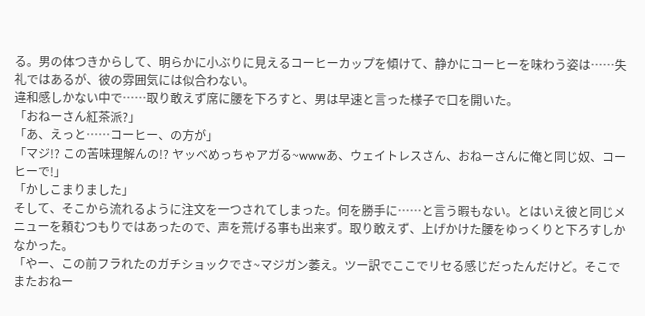る。男の体つきからして、明らかに小ぶりに見えるコーヒーカップを傾けて、静かにコーヒーを味わう姿は……失礼ではあるが、彼の雰囲気には似合わない。
違和感しかない中で……取り敢えず席に腰を下ろすと、男は早速と言った様子で口を開いた。
「おねーさん紅茶派?」
「あ、えっと……コーヒー、の方が」
「マジ!? この苦味理解んの!? ヤッベめっちゃアガる~wwwあ、ウェイトレスさん、おねーさんに俺と同じ奴、コーヒーで!」
「かしこまりました」
そして、そこから流れるように注文を一つされてしまった。何を勝手に……と言う暇もない。とはいえ彼と同じメニューを頼むつもりではあったので、声を荒げる事も出来ず。取り敢えず、上げかけた腰をゆっくりと下ろすしかなかった。
「やー、この前フラれたのガチショックでさ~マジガン萎え。ツー訳でここでリセる感じだったんだけど。そこでまたおねー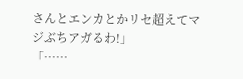さんとエンカとかリセ超えてマジぶちアガるわ!」
「……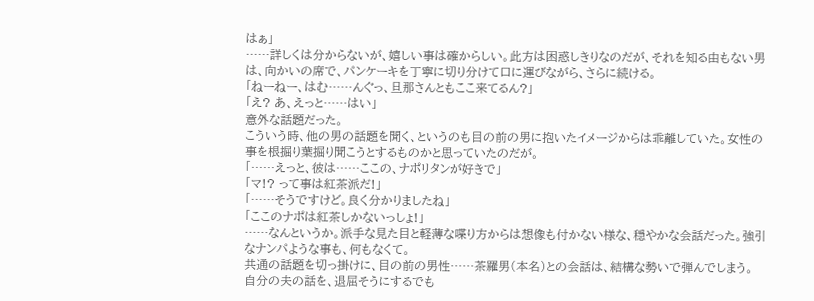はぁ」
……詳しくは分からないが、嬉しい事は確からしい。此方は困惑しきりなのだが、それを知る由もない男は、向かいの席で、パンケーキを丁寧に切り分けて口に運びながら、さらに続ける。
「ねーねー、はむ……んぐっ、旦那さんともここ来てるん?」
「え? あ、えっと……はい」
意外な話題だった。
こういう時、他の男の話題を聞く、というのも目の前の男に抱いたイメージからは乖離していた。女性の事を根掘り葉掘り聞こうとするものかと思っていたのだが。
「……えっと、彼は……ここの、ナポリタンが好きで」
「マ!? って事は紅茶派だ!」
「……そうですけど。良く分かりましたね」
「ここのナポは紅茶しかないっしょ!」
……なんというか。派手な見た目と軽薄な喋り方からは想像も付かない様な、穏やかな会話だった。強引なナンパような事も、何もなくて。
共通の話題を切っ掛けに、目の前の男性……茶羅男(本名)との会話は、結構な勢いで弾んでしまう。
自分の夫の話を、退屈そうにするでも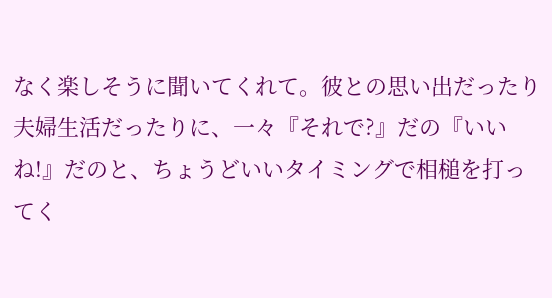なく楽しそうに聞いてくれて。彼との思い出だったり夫婦生活だったりに、一々『それで?』だの『いいね!』だのと、ちょうどいいタイミングで相槌を打ってく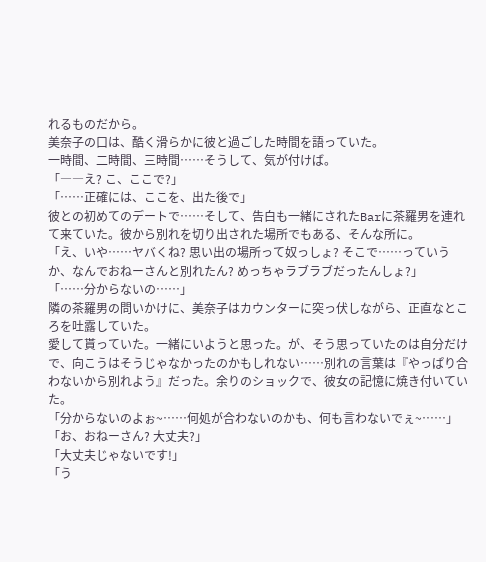れるものだから。
美奈子の口は、酷く滑らかに彼と過ごした時間を語っていた。
一時間、二時間、三時間……そうして、気が付けば。
「――え? こ、ここで?」
「……正確には、ここを、出た後で」
彼との初めてのデートで……そして、告白も一緒にされたBarに茶羅男を連れて来ていた。彼から別れを切り出された場所でもある、そんな所に。
「え、いや……ヤバくね? 思い出の場所って奴っしょ? そこで……っていうか、なんでおねーさんと別れたん? めっちゃラブラブだったんしょ?」
「……分からないの……」
隣の茶羅男の問いかけに、美奈子はカウンターに突っ伏しながら、正直なところを吐露していた。
愛して貰っていた。一緒にいようと思った。が、そう思っていたのは自分だけで、向こうはそうじゃなかったのかもしれない……別れの言葉は『やっぱり合わないから別れよう』だった。余りのショックで、彼女の記憶に焼き付いていた。
「分からないのよぉ~……何処が合わないのかも、何も言わないでぇ~……」
「お、おねーさん? 大丈夫?」
「大丈夫じゃないです!」
「う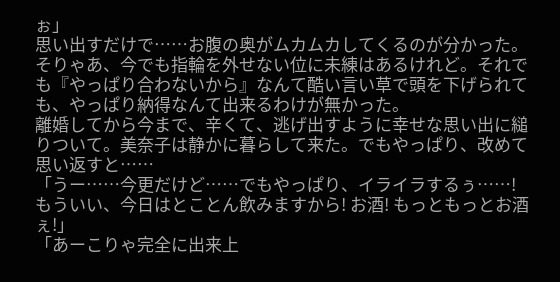ぉ」
思い出すだけで……お腹の奥がムカムカしてくるのが分かった。そりゃあ、今でも指輪を外せない位に未練はあるけれど。それでも『やっぱり合わないから』なんて酷い言い草で頭を下げられても、やっぱり納得なんて出来るわけが無かった。
離婚してから今まで、辛くて、逃げ出すように幸せな思い出に縋りついて。美奈子は静かに暮らして来た。でもやっぱり、改めて思い返すと……
「うー……今更だけど……でもやっぱり、イライラするぅ……! もういい、今日はとことん飲みますから! お酒! もっともっとお酒ぇ!」
「あーこりゃ完全に出来上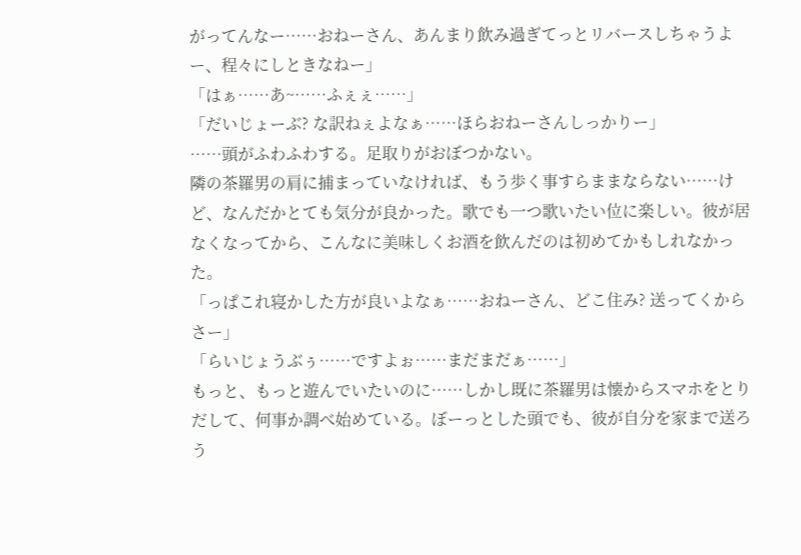がってんなー……おねーさん、あんまり飲み過ぎてっとリバースしちゃうよー、程々にしときなねー」
「はぁ……あ~……ふぇぇ……」
「だいじょーぶ? な訳ねぇよなぁ……ほらおねーさんしっかりー」
……頭がふわふわする。足取りがおぼつかない。
隣の茶羅男の肩に捕まっていなければ、もう歩く事すらままならない……けど、なんだかとても気分が良かった。歌でも一つ歌いたい位に楽しい。彼が居なくなってから、こんなに美味しくお酒を飲んだのは初めてかもしれなかった。
「っぱこれ寝かした方が良いよなぁ……おねーさん、どこ住み? 送ってくからさー」
「らいじょうぶぅ……ですよぉ……まだまだぁ……」
もっと、もっと遊んでいたいのに……しかし既に茶羅男は懐からスマホをとりだして、何事か調べ始めている。ぼーっとした頭でも、彼が自分を家まで送ろう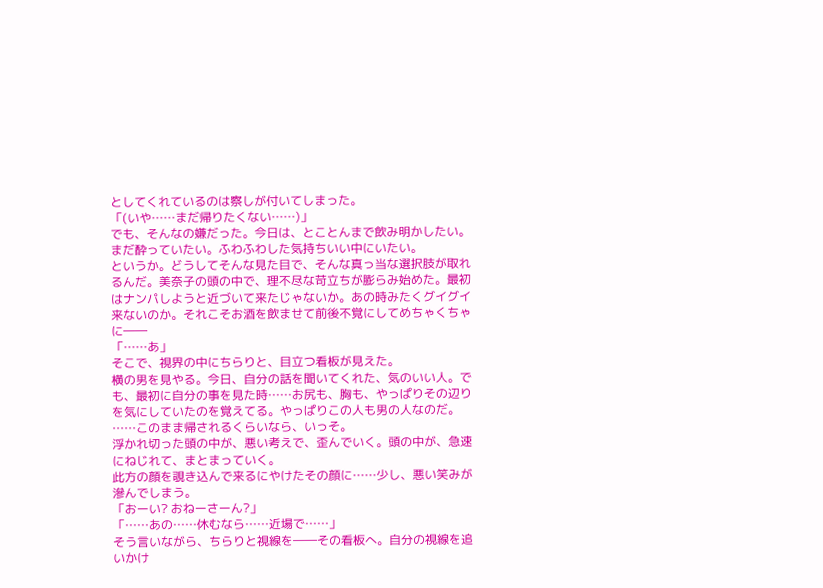としてくれているのは察しが付いてしまった。
「(いや……まだ帰りたくない……)」
でも、そんなの嫌だった。今日は、とことんまで飲み明かしたい。まだ酔っていたい。ふわふわした気持ちいい中にいたい。
というか。どうしてそんな見た目で、そんな真っ当な選択肢が取れるんだ。美奈子の頭の中で、理不尽な苛立ちが膨らみ始めた。最初はナンパしようと近づいて来たじゃないか。あの時みたくグイグイ来ないのか。それこそお酒を飲ませて前後不覚にしてめちゃくちゃに――
「……あ」
そこで、視界の中にちらりと、目立つ看板が見えた。
横の男を見やる。今日、自分の話を聞いてくれた、気のいい人。でも、最初に自分の事を見た時……お尻も、胸も、やっぱりその辺りを気にしていたのを覚えてる。やっぱりこの人も男の人なのだ。
……このまま帰されるくらいなら、いっそ。
浮かれ切った頭の中が、悪い考えで、歪んでいく。頭の中が、急速にねじれて、まとまっていく。
此方の顔を覗き込んで来るにやけたその顔に……少し、悪い笑みが滲んでしまう。
「おーい? おねーさーん?」
「……あの……休むなら……近場で……」
そう言いながら、ちらりと視線を――その看板へ。自分の視線を追いかけ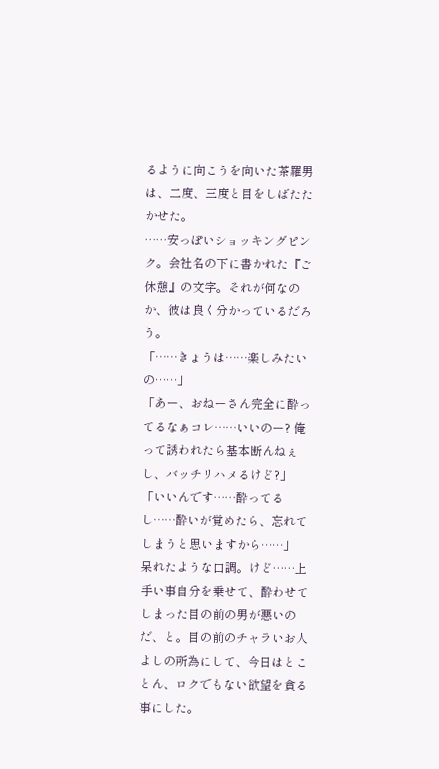るように向こうを向いた茶羅男は、二度、三度と目をしばたたかせた。
……安っぽいショッキングピンク。会社名の下に書かれた『ご休憩』の文字。それが何なのか、彼は良く分かっているだろう。
「……きょうは……楽しみたいの……」
「あー、おねーさん完全に酔ってるなぁコレ……いいのー? 俺って誘われたら基本断んねぇし、バッチリハメるけど?」
「いいんです……酔ってるし……酔いが覚めたら、忘れてしまうと思いますから……」
呆れたような口調。けど……上手い事自分を乗せて、酔わせてしまった目の前の男が悪いのだ、と。目の前のチャラいお人よしの所為にして、今日はとことん、ロクでもない欲望を貪る事にした。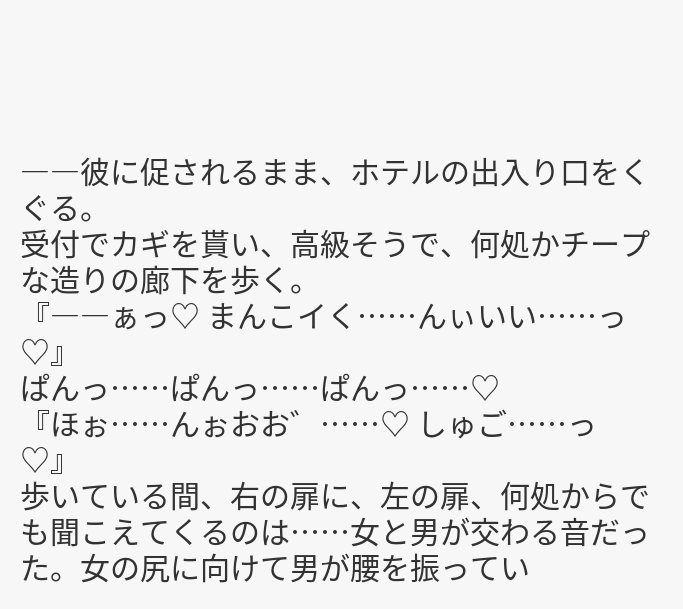――彼に促されるまま、ホテルの出入り口をくぐる。
受付でカギを貰い、高級そうで、何処かチープな造りの廊下を歩く。
『――ぁっ♡ まんこイく……んぃいい……っ♡』
ぱんっ……ぱんっ……ぱんっ……♡
『ほぉ……んぉおお゛……♡ しゅご……っ♡』
歩いている間、右の扉に、左の扉、何処からでも聞こえてくるのは……女と男が交わる音だった。女の尻に向けて男が腰を振ってい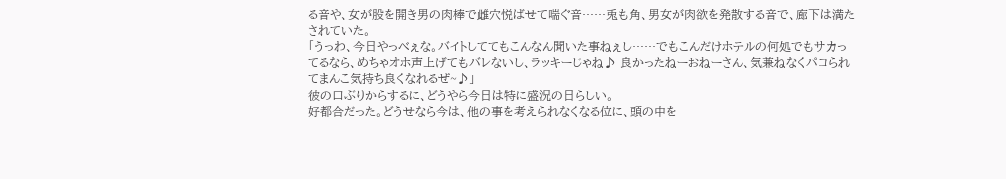る音や、女が股を開き男の肉棒で雌穴悦ばせて喘ぐ音……兎も角、男女が肉欲を発散する音で、廊下は満たされていた。
「うっわ、今日やっべぇな。バイトしててもこんなん聞いた事ねぇし……でもこんだけホテルの何処でもサカってるなら、めちゃオホ声上げてもバレないし、ラッキーじゃね♪ 良かったねーおねーさん、気兼ねなくパコられてまんこ気持ち良くなれるぜ~♪」
彼の口ぶりからするに、どうやら今日は特に盛況の日らしい。
好都合だった。どうせなら今は、他の事を考えられなくなる位に、頭の中を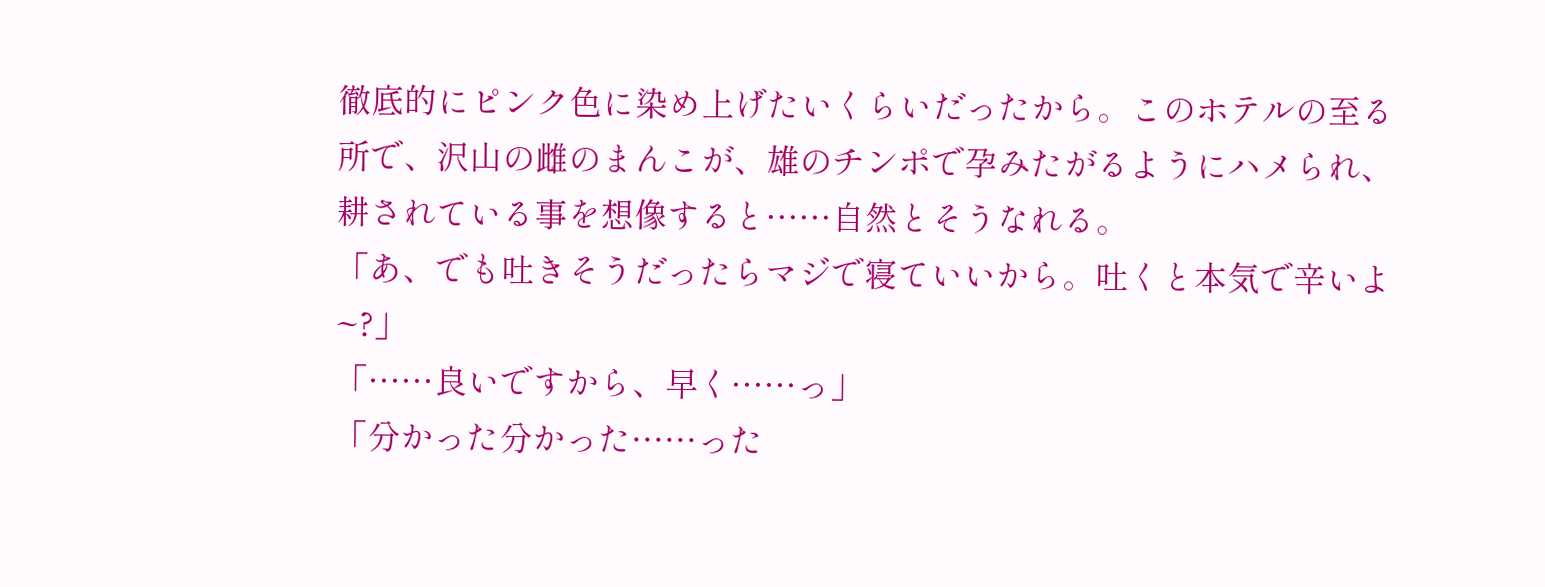徹底的にピンク色に染め上げたいくらいだったから。このホテルの至る所で、沢山の雌のまんこが、雄のチンポで孕みたがるようにハメられ、耕されている事を想像すると……自然とそうなれる。
「あ、でも吐きそうだったらマジで寝ていいから。吐くと本気で辛いよ~?」
「……良いですから、早く……っ」
「分かった分かった……った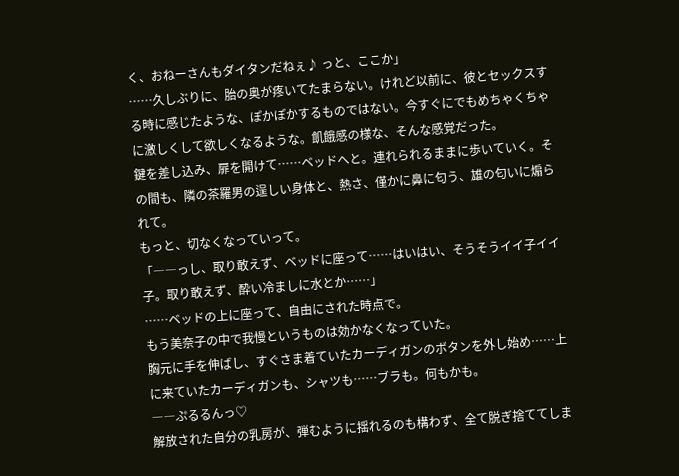く、おねーさんもダイタンだねぇ♪ っと、ここか」
……久しぶりに、胎の奥が疼いてたまらない。けれど以前に、彼とセックスする時に感じたような、ぽかぽかするものではない。今すぐにでもめちゃくちゃに激しくして欲しくなるような。飢餓感の様な、そんな感覚だった。
鍵を差し込み、扉を開けて……ベッドへと。連れられるままに歩いていく。その間も、隣の茶羅男の逞しい身体と、熱さ、僅かに鼻に匂う、雄の匂いに煽られて。
もっと、切なくなっていって。
「――っし、取り敢えず、ベッドに座って……はいはい、そうそうイイ子イイ子。取り敢えず、酔い冷ましに水とか……」
……ベッドの上に座って、自由にされた時点で。
もう美奈子の中で我慢というものは効かなくなっていた。
胸元に手を伸ばし、すぐさま着ていたカーディガンのボタンを外し始め……上に来ていたカーディガンも、シャツも……ブラも。何もかも。
――ぷるるんっ♡
解放された自分の乳房が、弾むように揺れるのも構わず、全て脱ぎ捨ててしま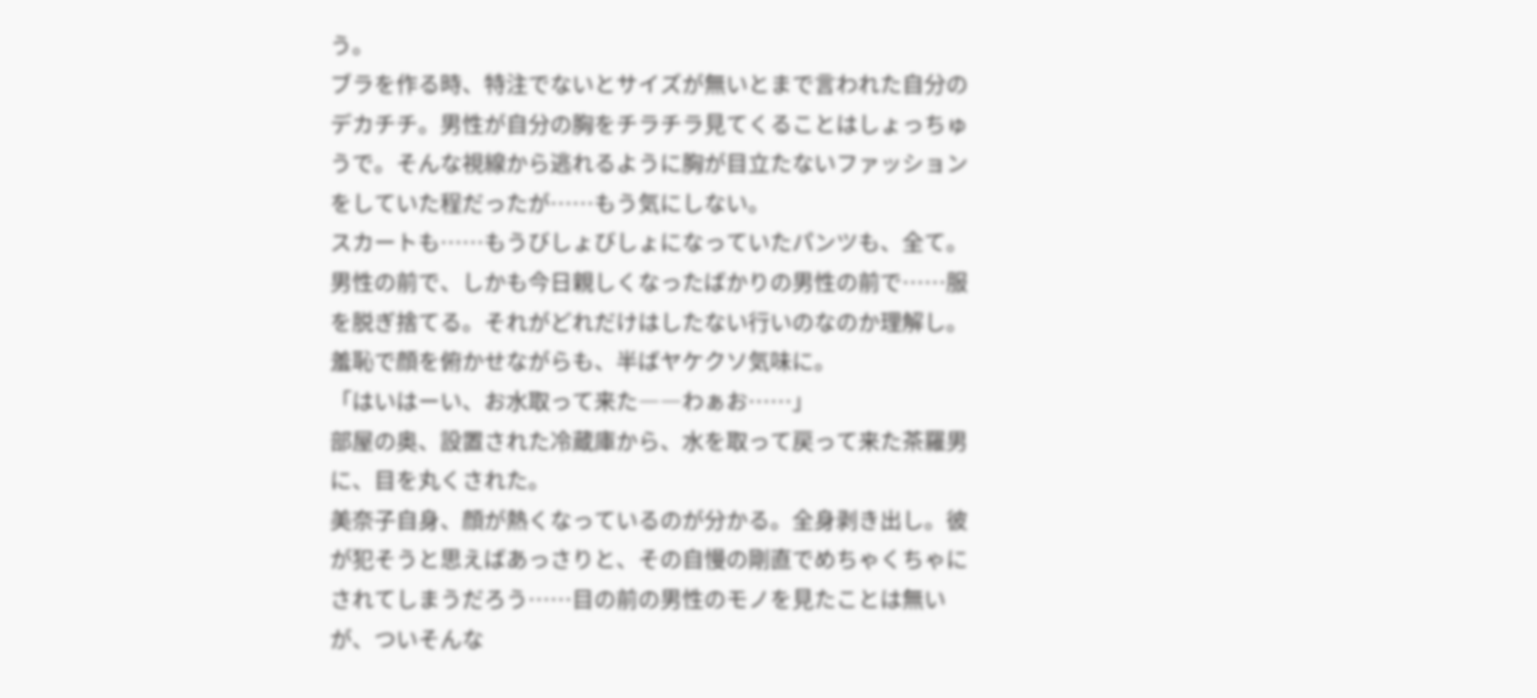う。
ブラを作る時、特注でないとサイズが無いとまで言われた自分のデカチチ。男性が自分の胸をチラチラ見てくることはしょっちゅうで。そんな視線から逃れるように胸が目立たないファッションをしていた程だったが……もう気にしない。
スカートも……もうびしょびしょになっていたパンツも、全て。男性の前で、しかも今日親しくなったばかりの男性の前で……服を脱ぎ捨てる。それがどれだけはしたない行いのなのか理解し。羞恥で顔を俯かせながらも、半ばヤケクソ気味に。
「はいはーい、お水取って来た――わぁお……」
部屋の奥、設置された冷蔵庫から、水を取って戻って来た茶羅男に、目を丸くされた。
美奈子自身、顔が熱くなっているのが分かる。全身剥き出し。彼が犯そうと思えばあっさりと、その自慢の剛直でめちゃくちゃにされてしまうだろう……目の前の男性のモノを見たことは無いが、ついそんな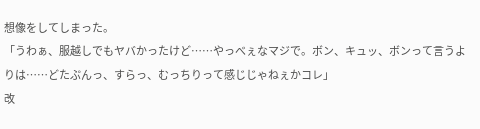想像をしてしまった。
「うわぁ、服越しでもヤバかったけど……やっべぇなマジで。ボン、キュッ、ボンって言うよりは……どたぷんっ、すらっ、むっちりって感じじゃねぇかコレ」
改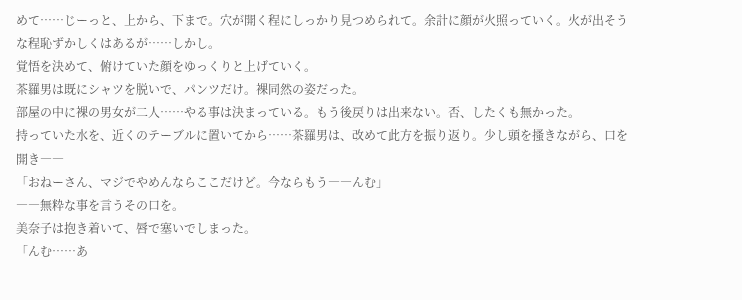めて……じーっと、上から、下まで。穴が開く程にしっかり見つめられて。余計に顔が火照っていく。火が出そうな程恥ずかしくはあるが……しかし。
覚悟を決めて、俯けていた顔をゆっくりと上げていく。
茶羅男は既にシャツを脱いで、パンツだけ。裸同然の姿だった。
部屋の中に裸の男女が二人……やる事は決まっている。もう後戻りは出来ない。否、したくも無かった。
持っていた水を、近くのテーブルに置いてから……茶羅男は、改めて此方を振り返り。少し頭を搔きながら、口を開き――
「おねーさん、マジでやめんならここだけど。今ならもう――んむ」
――無粋な事を言うその口を。
美奈子は抱き着いて、唇で塞いでしまった。
「んむ……あ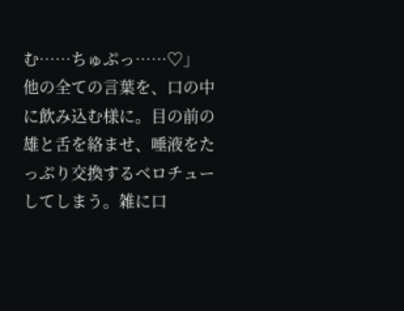む……ちゅぷっ……♡」
他の全ての言葉を、口の中に飲み込む様に。目の前の雄と舌を絡ませ、唾液をたっぷり交換するベロチューしてしまう。雑に口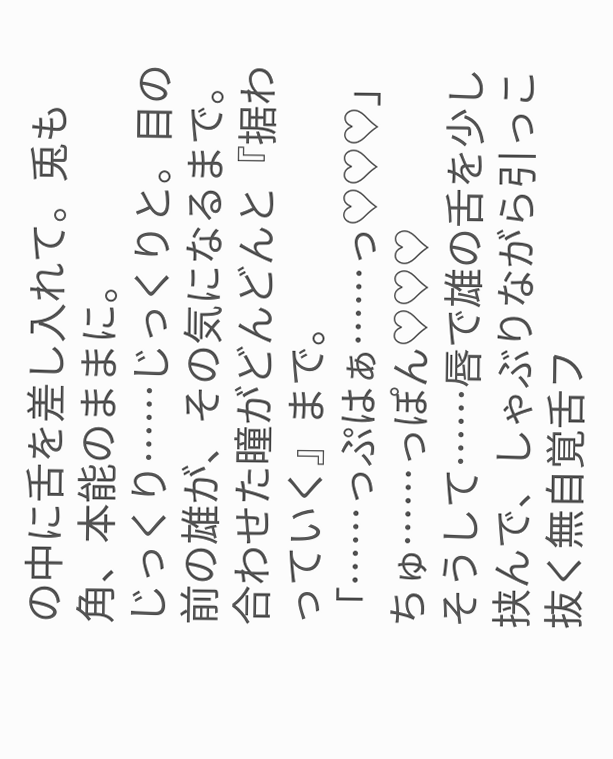の中に舌を差し入れて。兎も角、本能のままに。
じっくり……じっくりと。目の前の雄が、その気になるまで。
合わせた瞳がどんどんと『据わっていく』まで。
「……っぷはぁ……っ♡♡♡」
ちゅ……っぽん♡♡♡
そうして……唇で雄の舌を少し挟んで、しゃぶりながら引っこ抜く無自覚舌フ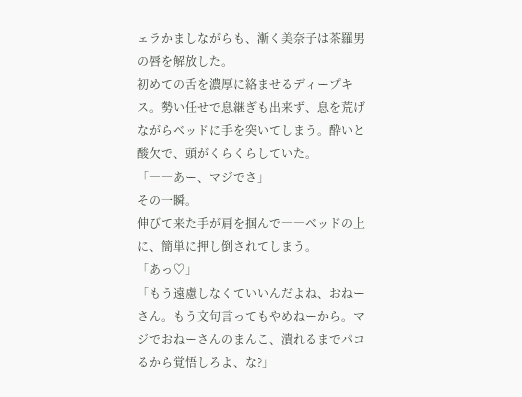ェラかましながらも、漸く美奈子は茶羅男の唇を解放した。
初めての舌を濃厚に絡ませるディープキス。勢い任せで息継ぎも出来ず、息を荒げながらベッドに手を突いてしまう。酔いと酸欠で、頭がくらくらしていた。
「――あー、マジでさ」
その一瞬。
伸びて来た手が肩を掴んで――ベッドの上に、簡単に押し倒されてしまう。
「あっ♡」
「もう遠慮しなくていいんだよね、おねーさん。もう文句言ってもやめねーから。マジでおねーさんのまんこ、潰れるまでパコるから覚悟しろよ、な?」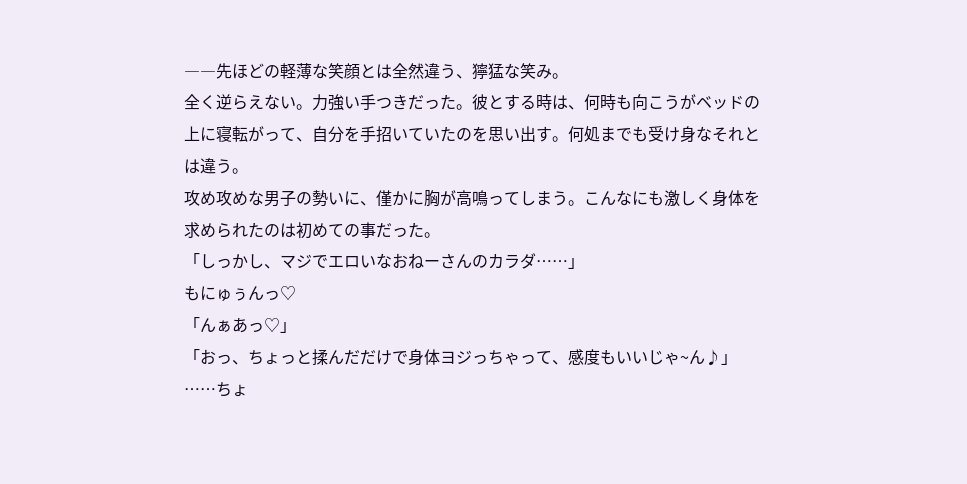――先ほどの軽薄な笑顔とは全然違う、獰猛な笑み。
全く逆らえない。力強い手つきだった。彼とする時は、何時も向こうがベッドの上に寝転がって、自分を手招いていたのを思い出す。何処までも受け身なそれとは違う。
攻め攻めな男子の勢いに、僅かに胸が高鳴ってしまう。こんなにも激しく身体を求められたのは初めての事だった。
「しっかし、マジでエロいなおねーさんのカラダ……」
もにゅぅんっ♡
「んぁあっ♡」
「おっ、ちょっと揉んだだけで身体ヨジっちゃって、感度もいいじゃ~ん♪」
……ちょ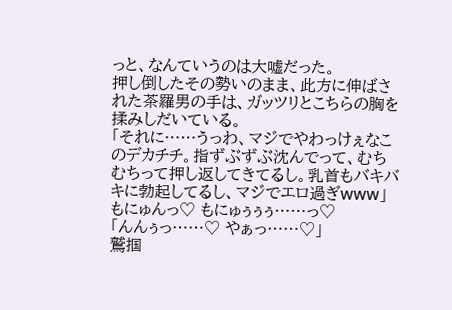っと、なんていうのは大嘘だった。
押し倒したその勢いのまま、此方に伸ばされた茶羅男の手は、ガッツリとこちらの胸を揉みしだいている。
「それに……うっわ、マジでやわっけぇなこのデカチチ。指ずぶずぶ沈んでって、むちむちって押し返してきてるし。乳首もバキバキに勃起してるし、マジでエロ過ぎwww」
もにゅんっ♡ もにゅぅぅぅ……っ♡
「んんぅっ……♡ やぁっ……♡」
鷲掴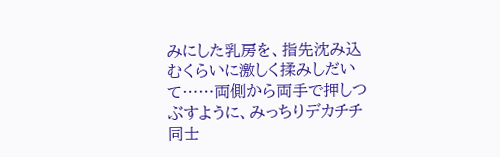みにした乳房を、指先沈み込むくらいに激しく揉みしだいて……両側から両手で押しつぶすように、みっちりデカチチ同士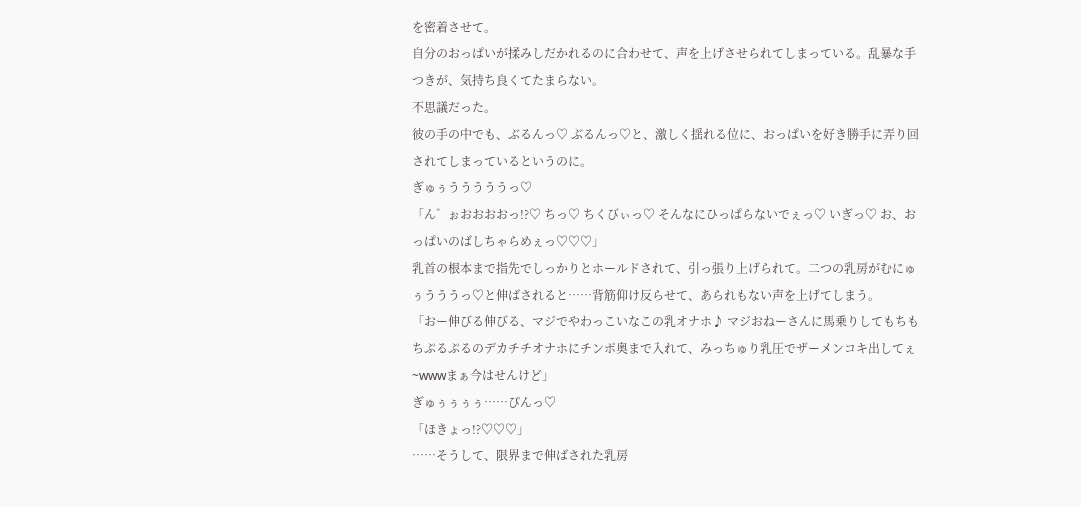を密着させて。
自分のおっぱいが揉みしだかれるのに合わせて、声を上げさせられてしまっている。乱暴な手つきが、気持ち良くてたまらない。
不思議だった。
彼の手の中でも、ぶるんっ♡ ぶるんっ♡と、激しく揺れる位に、おっぱいを好き勝手に弄り回されてしまっているというのに。
ぎゅぅうううううっ♡
「ん゛ぉおおおおっ!?♡ ちっ♡ ちくびぃっ♡ そんなにひっぱらないでぇっ♡ いぎっ♡ お、おっぱいのばしちゃらめぇっ♡♡♡」
乳首の根本まで指先でしっかりとホールドされて、引っ張り上げられて。二つの乳房がむにゅぅうううっ♡と伸ばされると……背筋仰け反らせて、あられもない声を上げてしまう。
「おー伸びる伸びる、マジでやわっこいなこの乳オナホ♪ マジおねーさんに馬乗りしてもちもちぷるぷるのデカチチオナホにチンポ奥まで入れて、みっちゅり乳圧でザーメンコキ出してぇ~wwwまぁ今はせんけど」
ぎゅぅぅぅぅ……ぴんっ♡
「ほきょっ!?♡♡♡」
……そうして、限界まで伸ばされた乳房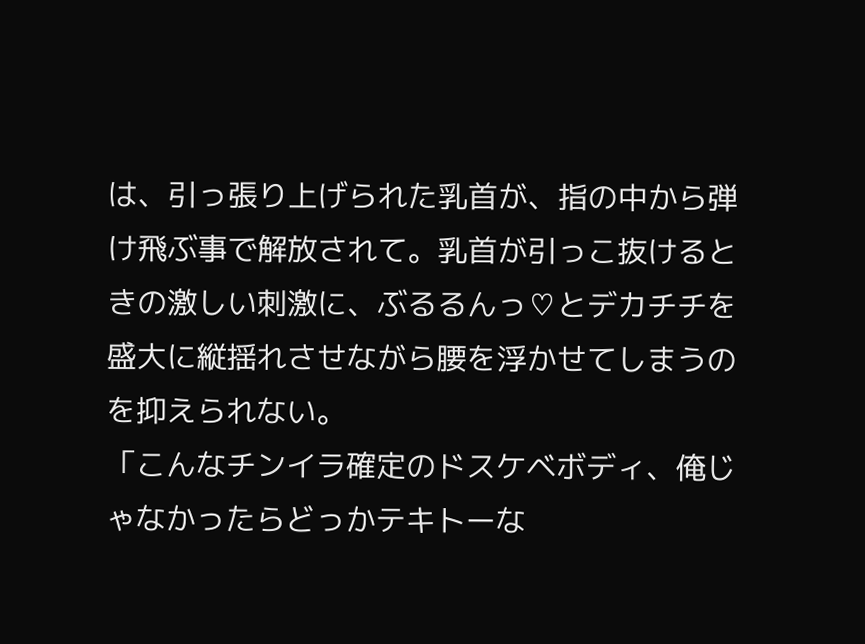は、引っ張り上げられた乳首が、指の中から弾け飛ぶ事で解放されて。乳首が引っこ抜けるときの激しい刺激に、ぶるるんっ♡とデカチチを盛大に縦揺れさせながら腰を浮かせてしまうのを抑えられない。
「こんなチンイラ確定のドスケベボディ、俺じゃなかったらどっかテキトーな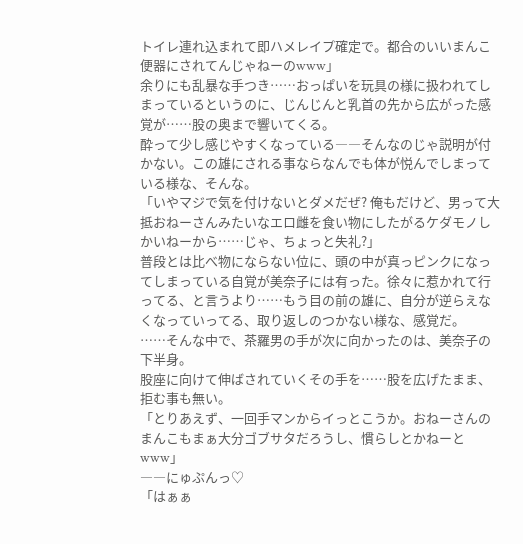トイレ連れ込まれて即ハメレイプ確定で。都合のいいまんこ便器にされてんじゃねーのwww」
余りにも乱暴な手つき……おっぱいを玩具の様に扱われてしまっているというのに、じんじんと乳首の先から広がった感覚が……股の奥まで響いてくる。
酔って少し感じやすくなっている――そんなのじゃ説明が付かない。この雄にされる事ならなんでも体が悦んでしまっている様な、そんな。
「いやマジで気を付けないとダメだぜ? 俺もだけど、男って大抵おねーさんみたいなエロ雌を食い物にしたがるケダモノしかいねーから……じゃ、ちょっと失礼?」
普段とは比べ物にならない位に、頭の中が真っピンクになってしまっている自覚が美奈子には有った。徐々に惹かれて行ってる、と言うより……もう目の前の雄に、自分が逆らえなくなっていってる、取り返しのつかない様な、感覚だ。
……そんな中で、茶羅男の手が次に向かったのは、美奈子の下半身。
股座に向けて伸ばされていくその手を……股を広げたまま、拒む事も無い。
「とりあえず、一回手マンからイっとこうか。おねーさんのまんこもまぁ大分ゴブサタだろうし、慣らしとかねーとwww」
――にゅぷんっ♡
「はぁぁ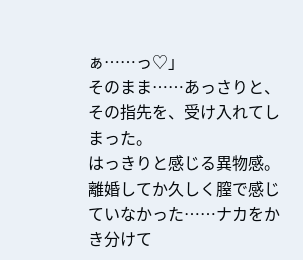ぁ……っ♡」
そのまま……あっさりと、その指先を、受け入れてしまった。
はっきりと感じる異物感。
離婚してか久しく膣で感じていなかった……ナカをかき分けて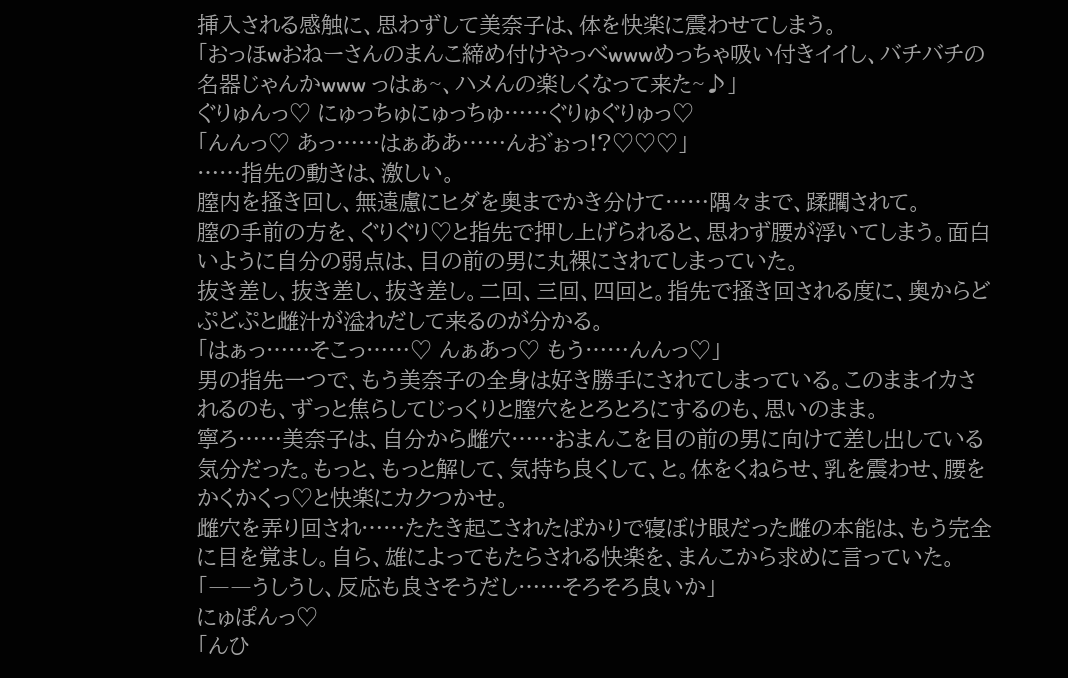挿入される感触に、思わずして美奈子は、体を快楽に震わせてしまう。
「おっほwおねーさんのまんこ締め付けやっべwwwめっちゃ吸い付きイイし、バチバチの名器じゃんかwww っはぁ~、ハメんの楽しくなって来た~♪」
ぐりゅんっ♡ にゅっちゅにゅっちゅ……ぐりゅぐりゅっ♡
「んんっ♡ あっ……はぁああ……んお゛ぉっ!?♡♡♡」
……指先の動きは、激しい。
膣内を掻き回し、無遠慮にヒダを奥までかき分けて……隅々まで、蹂躙されて。
膣の手前の方を、ぐりぐり♡と指先で押し上げられると、思わず腰が浮いてしまう。面白いように自分の弱点は、目の前の男に丸裸にされてしまっていた。
抜き差し、抜き差し、抜き差し。二回、三回、四回と。指先で掻き回される度に、奥からどぷどぷと雌汁が溢れだして来るのが分かる。
「はぁっ……そこっ……♡ んぁあっ♡ もう……んんっ♡」
男の指先一つで、もう美奈子の全身は好き勝手にされてしまっている。このままイカされるのも、ずっと焦らしてじっくりと膣穴をとろとろにするのも、思いのまま。
寧ろ……美奈子は、自分から雌穴……おまんこを目の前の男に向けて差し出している気分だった。もっと、もっと解して、気持ち良くして、と。体をくねらせ、乳を震わせ、腰をかくかくっ♡と快楽にカクつかせ。
雌穴を弄り回され……たたき起こされたばかりで寝ぼけ眼だった雌の本能は、もう完全に目を覚まし。自ら、雄によってもたらされる快楽を、まんこから求めに言っていた。
「――うしうし、反応も良さそうだし……そろそろ良いか」
にゅぽんっ♡
「んひ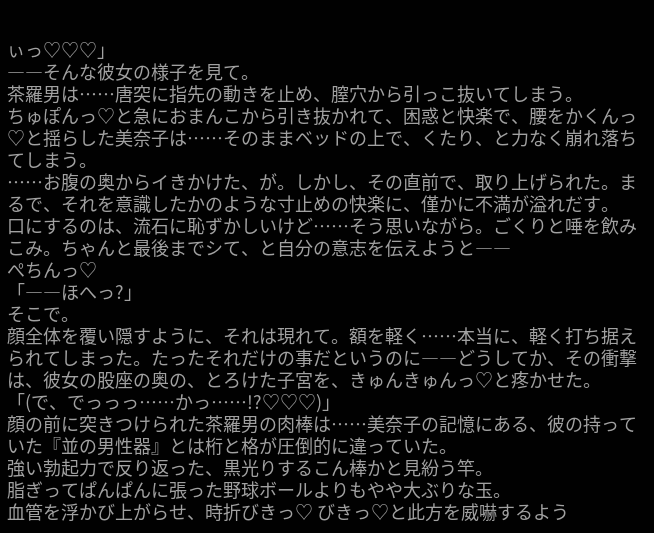ぃっ♡♡♡」
――そんな彼女の様子を見て。
茶羅男は……唐突に指先の動きを止め、膣穴から引っこ抜いてしまう。
ちゅぽんっ♡と急におまんこから引き抜かれて、困惑と快楽で、腰をかくんっ♡と揺らした美奈子は……そのままベッドの上で、くたり、と力なく崩れ落ちてしまう。
……お腹の奥からイきかけた、が。しかし、その直前で、取り上げられた。まるで、それを意識したかのような寸止めの快楽に、僅かに不満が溢れだす。
口にするのは、流石に恥ずかしいけど……そう思いながら。ごくりと唾を飲みこみ。ちゃんと最後までシて、と自分の意志を伝えようと――
ぺちんっ♡
「――ほへっ?」
そこで。
顔全体を覆い隠すように、それは現れて。額を軽く……本当に、軽く打ち据えられてしまった。たったそれだけの事だというのに――どうしてか、その衝撃は、彼女の股座の奥の、とろけた子宮を、きゅんきゅんっ♡と疼かせた。
「(で、でっっっ……かっ……!?♡♡♡)」
顔の前に突きつけられた茶羅男の肉棒は……美奈子の記憶にある、彼の持っていた『並の男性器』とは桁と格が圧倒的に違っていた。
強い勃起力で反り返った、黒光りするこん棒かと見紛う竿。
脂ぎってぱんぱんに張った野球ボールよりもやや大ぶりな玉。
血管を浮かび上がらせ、時折びきっ♡ びきっ♡と此方を威嚇するよう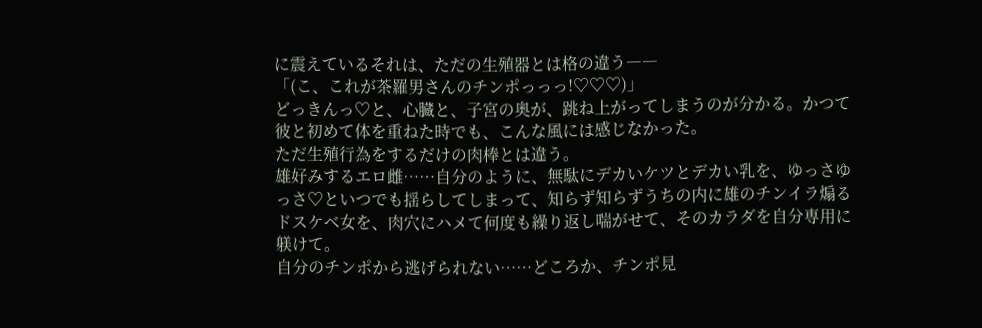に震えているそれは、ただの生殖器とは格の違う――
「(こ、これが茶羅男さんのチンポっっっ!♡♡♡)」
どっきんっ♡と、心臓と、子宮の奥が、跳ね上がってしまうのが分かる。かつて彼と初めて体を重ねた時でも、こんな風には感じなかった。
ただ生殖行為をするだけの肉棒とは違う。
雄好みするエロ雌……自分のように、無駄にデカいケツとデカい乳を、ゆっさゆっさ♡といつでも揺らしてしまって、知らず知らずうちの内に雄のチンイラ煽るドスケベ女を、肉穴にハメて何度も繰り返し喘がせて、そのカラダを自分専用に躾けて。
自分のチンポから逃げられない……どころか、チンポ見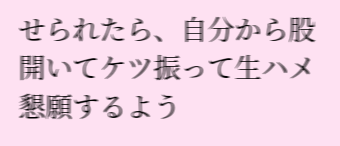せられたら、自分から股開いてケツ振って生ハメ懇願するよう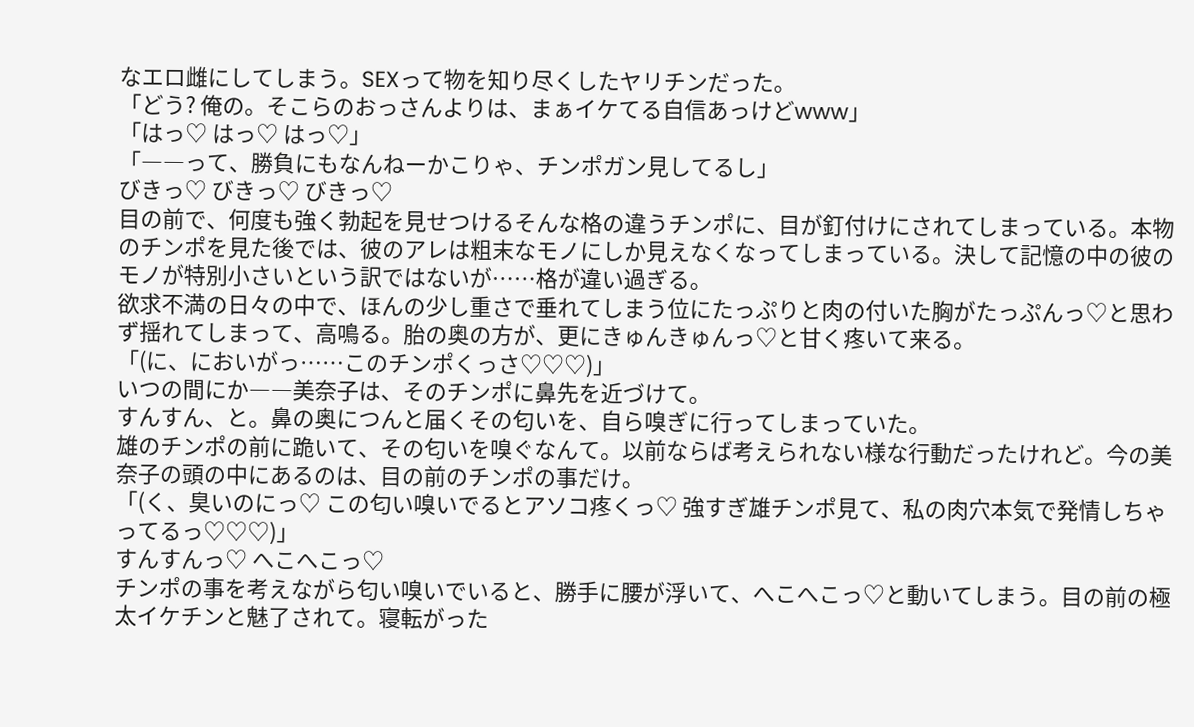なエロ雌にしてしまう。SEXって物を知り尽くしたヤリチンだった。
「どう? 俺の。そこらのおっさんよりは、まぁイケてる自信あっけどwww」
「はっ♡ はっ♡ はっ♡」
「――って、勝負にもなんねーかこりゃ、チンポガン見してるし」
びきっ♡ びきっ♡ びきっ♡
目の前で、何度も強く勃起を見せつけるそんな格の違うチンポに、目が釘付けにされてしまっている。本物のチンポを見た後では、彼のアレは粗末なモノにしか見えなくなってしまっている。決して記憶の中の彼のモノが特別小さいという訳ではないが……格が違い過ぎる。
欲求不満の日々の中で、ほんの少し重さで垂れてしまう位にたっぷりと肉の付いた胸がたっぷんっ♡と思わず揺れてしまって、高鳴る。胎の奥の方が、更にきゅんきゅんっ♡と甘く疼いて来る。
「(に、においがっ……このチンポくっさ♡♡♡)」
いつの間にか――美奈子は、そのチンポに鼻先を近づけて。
すんすん、と。鼻の奥につんと届くその匂いを、自ら嗅ぎに行ってしまっていた。
雄のチンポの前に跪いて、その匂いを嗅ぐなんて。以前ならば考えられない様な行動だったけれど。今の美奈子の頭の中にあるのは、目の前のチンポの事だけ。
「(く、臭いのにっ♡ この匂い嗅いでるとアソコ疼くっ♡ 強すぎ雄チンポ見て、私の肉穴本気で発情しちゃってるっ♡♡♡)」
すんすんっ♡ へこへこっ♡
チンポの事を考えながら匂い嗅いでいると、勝手に腰が浮いて、へこへこっ♡と動いてしまう。目の前の極太イケチンと魅了されて。寝転がった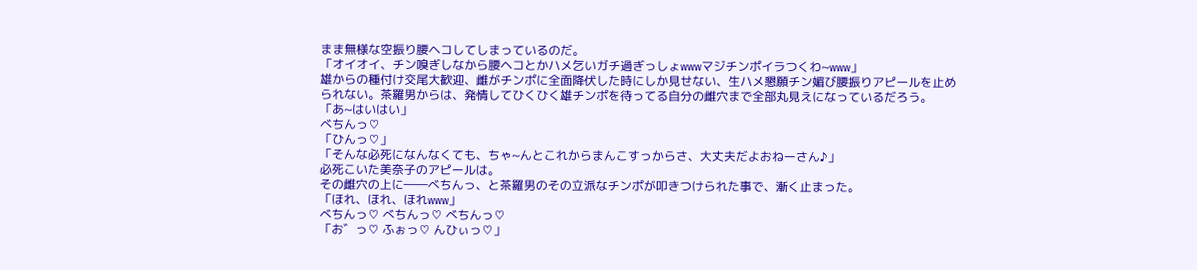まま無様な空振り腰ヘコしてしまっているのだ。
「オイオイ、チン嗅ぎしなから腰ヘコとかハメ乞いガチ過ぎっしょwwwマジチンポイラつくわ~www」
雄からの種付け交尾大歓迎、雌がチンポに全面降伏した時にしか見せない、生ハメ懇願チン媚び腰振りアピールを止められない。茶羅男からは、発情してひくひく雄チンポを待ってる自分の雌穴まで全部丸見えになっているだろう。
「あ~はいはい」
べちんっ♡
「ひんっ♡」
「そんな必死になんなくても、ちゃ~んとこれからまんこすっからさ、大丈夫だよおねーさん♪」
必死こいた美奈子のアピールは。
その雌穴の上に――べちんっ、と茶羅男のその立派なチンポが叩きつけられた事で、漸く止まった。
「ほれ、ほれ、ほれwww」
べちんっ♡ べちんっ♡ べちんっ♡
「お゛っ♡ ふぉっ♡ んひぃっ♡」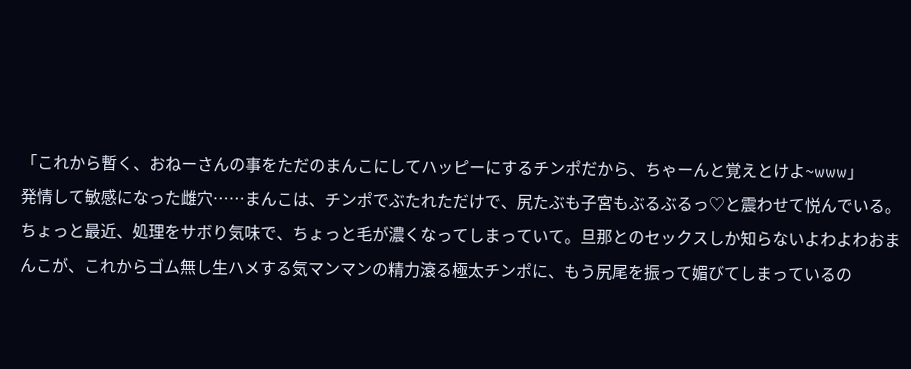「これから暫く、おねーさんの事をただのまんこにしてハッピーにするチンポだから、ちゃーんと覚えとけよ~www」
発情して敏感になった雌穴……まんこは、チンポでぶたれただけで、尻たぶも子宮もぶるぶるっ♡と震わせて悦んでいる。
ちょっと最近、処理をサボり気味で、ちょっと毛が濃くなってしまっていて。旦那とのセックスしか知らないよわよわおまんこが、これからゴム無し生ハメする気マンマンの精力滾る極太チンポに、もう尻尾を振って媚びてしまっているの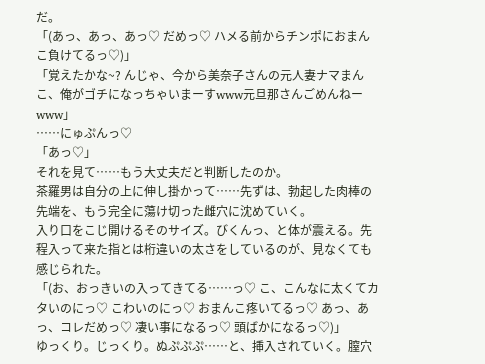だ。
「(あっ、あっ、あっ♡ だめっ♡ ハメる前からチンポにおまんこ負けてるっ♡)」
「覚えたかな~? んじゃ、今から美奈子さんの元人妻ナマまんこ、俺がゴチになっちゃいまーすwww元旦那さんごめんねーwww」
……にゅぷんっ♡
「あっ♡」
それを見て……もう大丈夫だと判断したのか。
茶羅男は自分の上に伸し掛かって……先ずは、勃起した肉棒の先端を、もう完全に蕩け切った雌穴に沈めていく。
入り口をこじ開けるそのサイズ。びくんっ、と体が震える。先程入って来た指とは桁違いの太さをしているのが、見なくても感じられた。
「(お、おっきいの入ってきてる……っ♡ こ、こんなに太くてカタいのにっ♡ こわいのにっ♡ おまんこ疼いてるっ♡ あっ、あっ、コレだめっ♡ 凄い事になるっ♡ 頭ばかになるっ♡)」
ゆっくり。じっくり。ぬぷぷぷ……と、挿入されていく。膣穴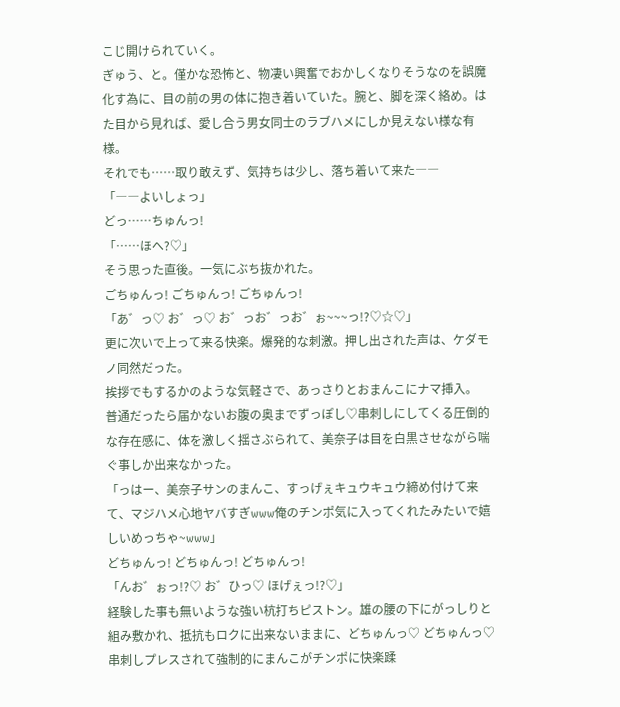こじ開けられていく。
ぎゅう、と。僅かな恐怖と、物凄い興奮でおかしくなりそうなのを誤魔化す為に、目の前の男の体に抱き着いていた。腕と、脚を深く絡め。はた目から見れば、愛し合う男女同士のラブハメにしか見えない様な有様。
それでも……取り敢えず、気持ちは少し、落ち着いて来た――
「――よいしょっ」
どっ……ちゅんっ!
「……ほへ?♡」
そう思った直後。一気にぶち抜かれた。
ごちゅんっ! ごちゅんっ! ごちゅんっ!
「あ゛っ♡ お゛っ♡ お゛っお゛っお゛ぉ~~~っ!?♡☆♡」
更に次いで上って来る快楽。爆発的な刺激。押し出された声は、ケダモノ同然だった。
挨拶でもするかのような気軽さで、あっさりとおまんこにナマ挿入。
普通だったら届かないお腹の奥までずっぽし♡串刺しにしてくる圧倒的な存在感に、体を激しく揺さぶられて、美奈子は目を白黒させながら喘ぐ事しか出来なかった。
「っはー、美奈子サンのまんこ、すっげぇキュウキュウ締め付けて来て、マジハメ心地ヤバすぎwww俺のチンポ気に入ってくれたみたいで嬉しいめっちゃ~www」
どちゅんっ! どちゅんっ! どちゅんっ!
「んお゛ぉっ!?♡ お゛ひっ♡ ほげぇっ!?♡」
経験した事も無いような強い杭打ちピストン。雄の腰の下にがっしりと組み敷かれ、抵抗もロクに出来ないままに、どちゅんっ♡ どちゅんっ♡串刺しプレスされて強制的にまんこがチンポに快楽蹂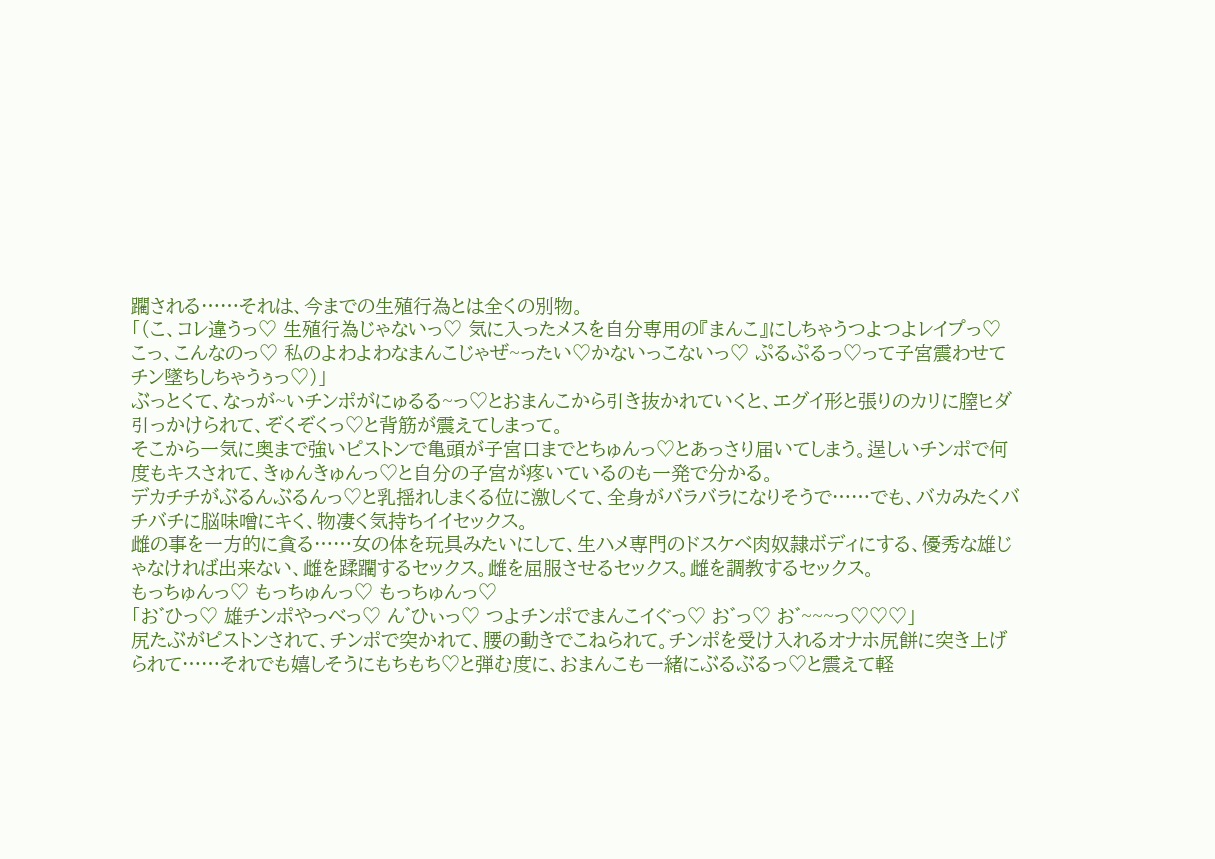躙される……それは、今までの生殖行為とは全くの別物。
「(こ、コレ違うっ♡ 生殖行為じゃないっ♡ 気に入ったメスを自分専用の『まんこ』にしちゃうつよつよレイプっ♡ こっ、こんなのっ♡ 私のよわよわなまんこじゃぜ~ったい♡かないっこないっ♡ ぷるぷるっ♡って子宮震わせてチン墜ちしちゃうぅっ♡)」
ぶっとくて、なっが~いチンポがにゅるる~っ♡とおまんこから引き抜かれていくと、エグイ形と張りのカリに膣ヒダ引っかけられて、ぞくぞくっ♡と背筋が震えてしまって。
そこから一気に奥まで強いピストンで亀頭が子宮口までとちゅんっ♡とあっさり届いてしまう。逞しいチンポで何度もキスされて、きゅんきゅんっ♡と自分の子宮が疼いているのも一発で分かる。
デカチチがぶるんぶるんっ♡と乳揺れしまくる位に激しくて、全身がバラバラになりそうで……でも、バカみたくバチバチに脳味噌にキく、物凄く気持ちイイセックス。
雌の事を一方的に貪る……女の体を玩具みたいにして、生ハメ専門のドスケベ肉奴隷ボディにする、優秀な雄じゃなければ出来ない、雌を蹂躙するセックス。雌を屈服させるセックス。雌を調教するセックス。
もっちゅんっ♡ もっちゅんっ♡ もっちゅんっ♡
「お゛ひっ♡ 雄チンポやっべっ♡ ん゛ひぃっ♡ つよチンポでまんこイぐっ♡ お゛っ♡ お゛~~~っ♡♡♡」
尻たぶがピストンされて、チンポで突かれて、腰の動きでこねられて。チンポを受け入れるオナホ尻餅に突き上げられて……それでも嬉しそうにもちもち♡と弾む度に、おまんこも一緒にぶるぶるっ♡と震えて軽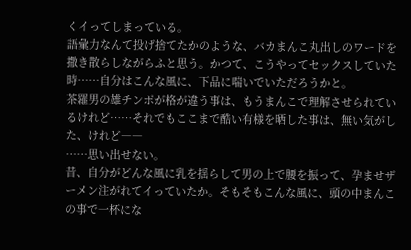くイってしまっている。
語彙力なんて投げ捨てたかのような、バカまんこ丸出しのワードを撒き散らしながらふと思う。かつて、こうやってセックスしていた時……自分はこんな風に、下品に喘いでいただろうかと。
茶羅男の雄チンポが格が違う事は、もうまんこで理解させられているけれど……それでもここまで酷い有様を晒した事は、無い気がした、けれど――
……思い出せない。
昔、自分がどんな風に乳を揺らして男の上で腰を振って、孕ませザーメン注がれてイっていたか。そもそもこんな風に、頭の中まんこの事で一杯にな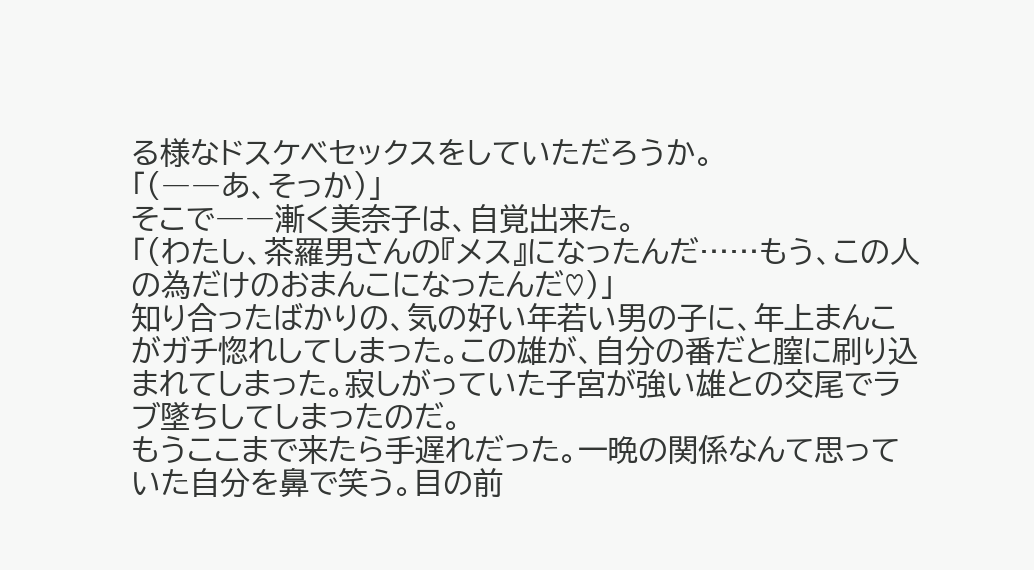る様なドスケベセックスをしていただろうか。
「(――あ、そっか)」
そこで――漸く美奈子は、自覚出来た。
「(わたし、茶羅男さんの『メス』になったんだ……もう、この人の為だけのおまんこになったんだ♡)」
知り合ったばかりの、気の好い年若い男の子に、年上まんこがガチ惚れしてしまった。この雄が、自分の番だと膣に刷り込まれてしまった。寂しがっていた子宮が強い雄との交尾でラブ墜ちしてしまったのだ。
もうここまで来たら手遅れだった。一晩の関係なんて思っていた自分を鼻で笑う。目の前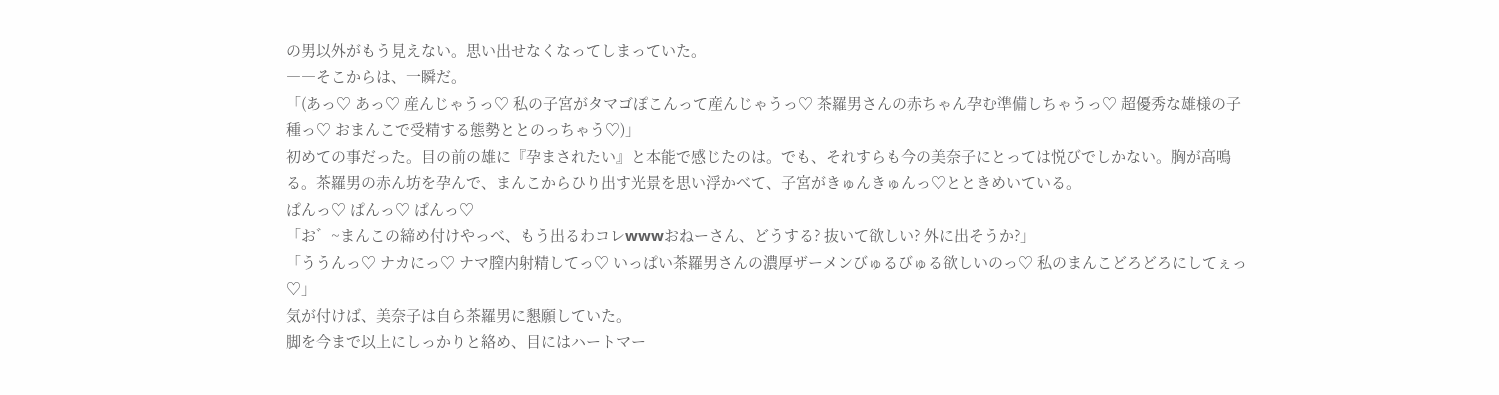の男以外がもう見えない。思い出せなくなってしまっていた。
――そこからは、一瞬だ。
「(あっ♡ あっ♡ 産んじゃうっ♡ 私の子宮がタマゴぽこんって産んじゃうっ♡ 茶羅男さんの赤ちゃん孕む準備しちゃうっ♡ 超優秀な雄様の子種っ♡ おまんこで受精する態勢ととのっちゃう♡)」
初めての事だった。目の前の雄に『孕まされたい』と本能で感じたのは。でも、それすらも今の美奈子にとっては悦びでしかない。胸が高鳴る。茶羅男の赤ん坊を孕んで、まんこからひり出す光景を思い浮かべて、子宮がきゅんきゅんっ♡とときめいている。
ぱんっ♡ ぱんっ♡ ぱんっ♡
「お゛~まんこの締め付けやっべ、もう出るわコレwwwおねーさん、どうする? 抜いて欲しい? 外に出そうか?」
「ううんっ♡ ナカにっ♡ ナマ膣内射精してっ♡ いっぱい茶羅男さんの濃厚ザーメンびゅるびゅる欲しいのっ♡ 私のまんこどろどろにしてぇっ♡」
気が付けば、美奈子は自ら茶羅男に懇願していた。
脚を今まで以上にしっかりと絡め、目にはハートマー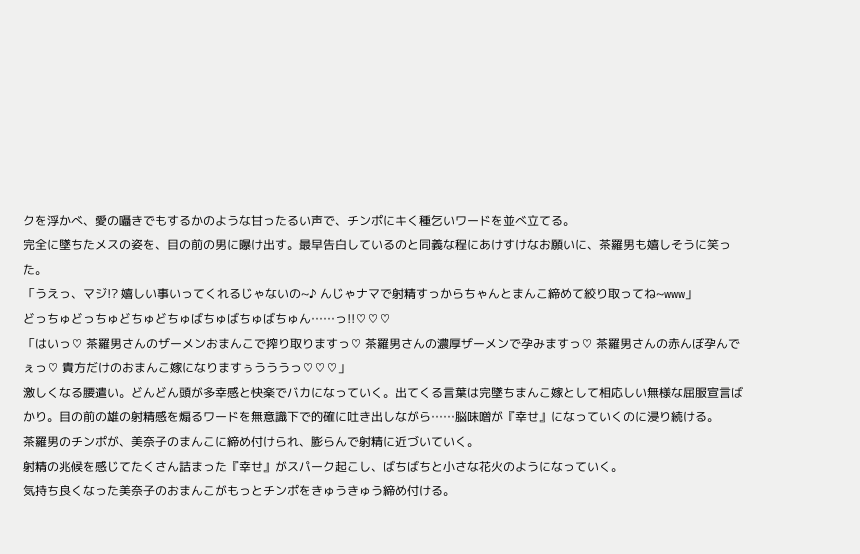クを浮かべ、愛の囁きでもするかのような甘ったるい声で、チンポにキく種乞いワードを並べ立てる。
完全に墜ちたメスの姿を、目の前の男に曝け出す。最早告白しているのと同義な程にあけすけなお願いに、茶羅男も嬉しそうに笑った。
「うえっ、マジ!? 嬉しい事いってくれるじゃないの~♪ んじゃナマで射精すっからちゃんとまんこ締めて絞り取ってね~www」
どっちゅどっちゅどちゅどちゅばちゅばちゅばちゅん……っ!!♡♡♡
「はいっ♡ 茶羅男さんのザーメンおまんこで搾り取りますっ♡ 茶羅男さんの濃厚ザーメンで孕みますっ♡ 茶羅男さんの赤んぼ孕んでぇっ♡ 貴方だけのおまんこ嫁になりますぅうううっ♡♡♡」
激しくなる腰遣い。どんどん頭が多幸感と快楽でバカになっていく。出てくる言葉は完墜ちまんこ嫁として相応しい無様な屈服宣言ばかり。目の前の雄の射精感を煽るワードを無意識下で的確に吐き出しながら……脳味噌が『幸せ』になっていくのに浸り続ける。
茶羅男のチンポが、美奈子のまんこに締め付けられ、膨らんで射精に近づいていく。
射精の兆候を感じてたくさん詰まった『幸せ』がスパーク起こし、ばちばちと小さな花火のようになっていく。
気持ち良くなった美奈子のおまんこがもっとチンポをきゅうきゅう締め付ける。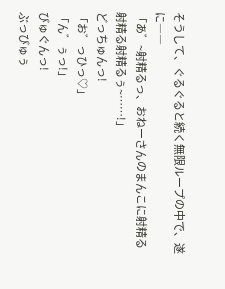そうして、ぐるぐると続く無限ループの中で、遂に――
「あ゛~射精るっ、おねーさんのまんこに射精る射精る射精るぅ~……!」
どっちゅんっ!
「お゛っひっ♡」
「ん゛ぅっ!」
びゅぐんっ!
ぶっびゅぅ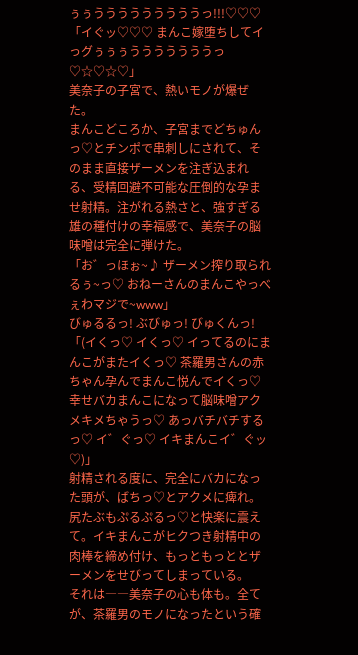ぅぅうううううううううっ!!!♡♡♡
「イぐッ♡♡♡ まんこ嫁堕ちしてイっグぅぅぅうううううううっ♡☆♡☆♡」
美奈子の子宮で、熱いモノが爆ぜた。
まんこどころか、子宮までどちゅんっ♡とチンポで串刺しにされて、そのまま直接ザーメンを注ぎ込まれる、受精回避不可能な圧倒的な孕ませ射精。注がれる熱さと、強すぎる雄の種付けの幸福感で、美奈子の脳味噌は完全に弾けた。
「お゛っほぉ~♪ ザーメン搾り取られるぅ~っ♡ おねーさんのまんこやっべぇわマジで~www」
びゅるるっ! ぶびゅっ! びゅくんっ!
「(イくっ♡ イくっ♡ イってるのにまんこがまたイくっ♡ 茶羅男さんの赤ちゃん孕んでまんこ悦んでイくっ♡ 幸せバカまんこになって脳味噌アクメキメちゃうっ♡ あっバチバチするっ♡ イ゛ぐっ♡ イキまんこイ゛ぐッ♡)」
射精される度に、完全にバカになった頭が、ばちっ♡とアクメに痺れ。尻たぶもぷるぷるっ♡と快楽に震えて。イキまんこがヒクつき射精中の肉棒を締め付け、もっともっととザーメンをせびってしまっている。
それは――美奈子の心も体も。全てが、茶羅男のモノになったという確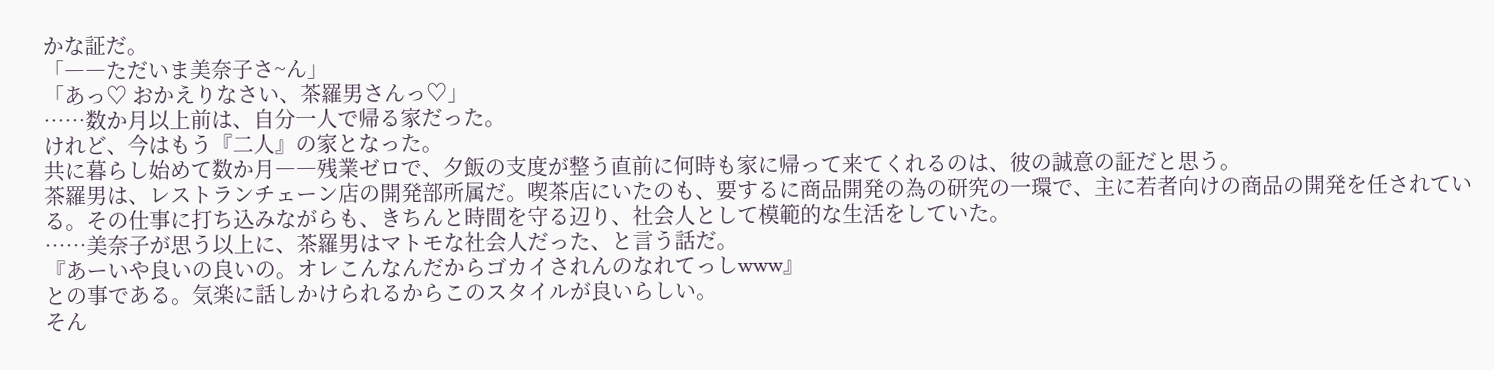かな証だ。
「――ただいま美奈子さ~ん」
「あっ♡ おかえりなさい、茶羅男さんっ♡」
……数か月以上前は、自分一人で帰る家だった。
けれど、今はもう『二人』の家となった。
共に暮らし始めて数か月――残業ゼロで、夕飯の支度が整う直前に何時も家に帰って来てくれるのは、彼の誠意の証だと思う。
茶羅男は、レストランチェーン店の開発部所属だ。喫茶店にいたのも、要するに商品開発の為の研究の一環で、主に若者向けの商品の開発を任されている。その仕事に打ち込みながらも、きちんと時間を守る辺り、社会人として模範的な生活をしていた。
……美奈子が思う以上に、茶羅男はマトモな社会人だった、と言う話だ。
『あーいや良いの良いの。オレこんなんだからゴカイされんのなれてっしwww』
との事である。気楽に話しかけられるからこのスタイルが良いらしい。
そん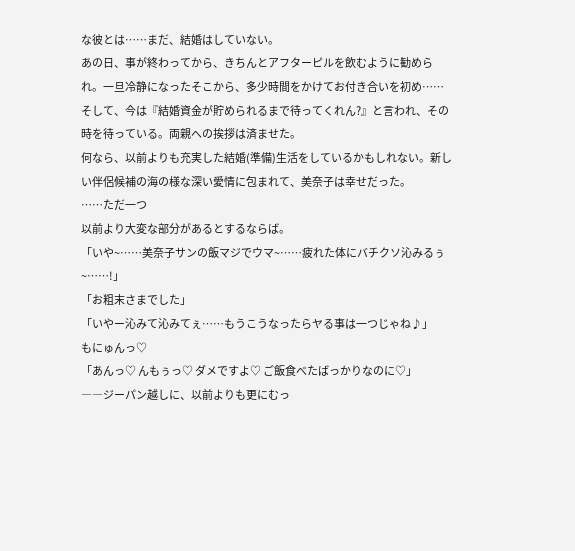な彼とは……まだ、結婚はしていない。
あの日、事が終わってから、きちんとアフターピルを飲むように勧められ。一旦冷静になったそこから、多少時間をかけてお付き合いを初め……そして、今は『結婚資金が貯められるまで待ってくれん?』と言われ、その時を待っている。両親への挨拶は済ませた。
何なら、以前よりも充実した結婚(準備)生活をしているかもしれない。新しい伴侶候補の海の様な深い愛情に包まれて、美奈子は幸せだった。
……ただ一つ
以前より大変な部分があるとするならば。
「いや~……美奈子サンの飯マジでウマ~……疲れた体にバチクソ沁みるぅ~……!」
「お粗末さまでした」
「いやー沁みて沁みてぇ……もうこうなったらヤる事は一つじゃね♪」
もにゅんっ♡
「あんっ♡ んもぅっ♡ ダメですよ♡ ご飯食べたばっかりなのに♡」
――ジーパン越しに、以前よりも更にむっ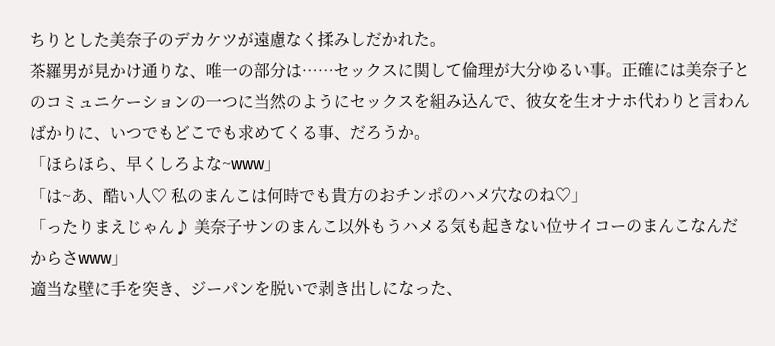ちりとした美奈子のデカケツが遠慮なく揉みしだかれた。
茶羅男が見かけ通りな、唯一の部分は……セックスに関して倫理が大分ゆるい事。正確には美奈子とのコミュニケーションの一つに当然のようにセックスを組み込んで、彼女を生オナホ代わりと言わんばかりに、いつでもどこでも求めてくる事、だろうか。
「ほらほら、早くしろよな~www」
「は~あ、酷い人♡ 私のまんこは何時でも貴方のおチンポのハメ穴なのね♡」
「ったりまえじゃん♪ 美奈子サンのまんこ以外もうハメる気も起きない位サイコーのまんこなんだからさwww」
適当な壁に手を突き、ジーパンを脱いで剥き出しになった、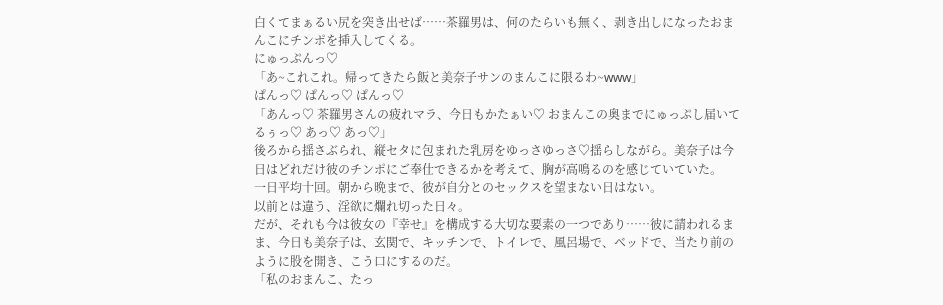白くてまぁるい尻を突き出せば……茶羅男は、何のたらいも無く、剥き出しになったおまんこにチンポを挿入してくる。
にゅっぷんっ♡
「あ~これこれ。帰ってきたら飯と美奈子サンのまんこに限るわ~www」
ぱんっ♡ ぱんっ♡ ぱんっ♡
「あんっ♡ 茶羅男さんの疲れマラ、今日もかたぁい♡ おまんこの奥までにゅっぷし届いてるぅっ♡ あっ♡ あっ♡」
後ろから揺さぶられ、縦セタに包まれた乳房をゆっさゆっさ♡揺らしながら。美奈子は今日はどれだけ彼のチンポにご奉仕できるかを考えて、胸が高鳴るのを感じていていた。
一日平均十回。朝から晩まで、彼が自分とのセックスを望まない日はない。
以前とは違う、淫欲に爛れ切った日々。
だが、それも今は彼女の『幸せ』を構成する大切な要素の一つであり……彼に請われるまま、今日も美奈子は、玄関で、キッチンで、トイレで、風呂場で、ベッドで、当たり前のように股を開き、こう口にするのだ。
「私のおまんこ、たっ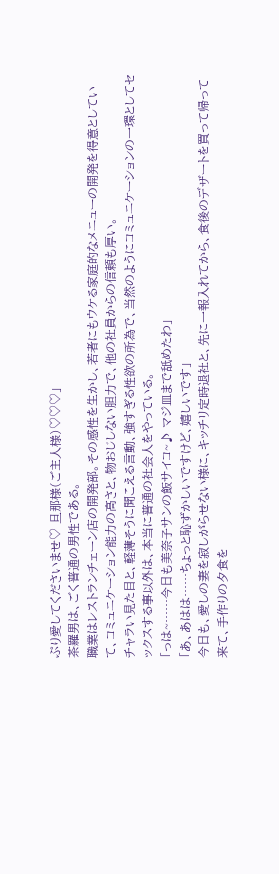ぷり愛してくださいませ♡ 旦那様(ご主人様)♡♡♡」
茶羅男は、ごく普通の男性である。
職業はレストランチェーン店の開発部。その感性を生かし、若者にもウケる家庭的なメニューの開発を得意としていて、コミュニケーション能力の高さと、物おじしない胆力で、他の社員からの信頼も厚い。
チャラい見た目と、軽薄そうに聞こえる言動、強すぎる性欲の所為で、当然のようにコミュニケーションの一環としてセックスする事以外は、本当に普通の社会人をやっている。
「っは~……今日も美奈子サンの飯サイコ~♪ マジ皿まで舐めたわ」
「あ、あはは……ちょっと恥ずかしいですけど、嬉しいです」
今日も、愛しの妻を寂しがらせない様に、キッチリ定時退社と、先に一報入れてから、食後のデザートを買って帰って来て、手作りの夕食を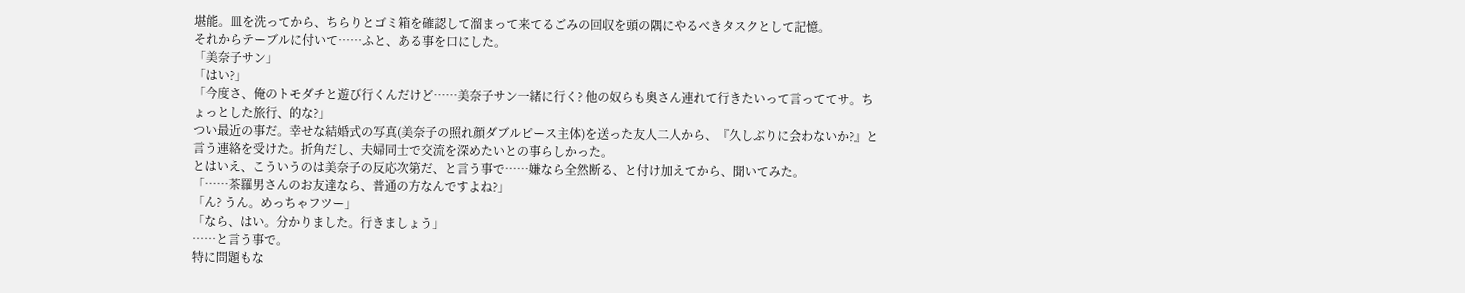堪能。皿を洗ってから、ちらりとゴミ箱を確認して溜まって来てるごみの回収を頭の隅にやるべきタスクとして記憶。
それからテーブルに付いて……ふと、ある事を口にした。
「美奈子サン」
「はい?」
「今度さ、俺のトモダチと遊び行くんだけど……美奈子サン一緒に行く? 他の奴らも奥さん連れて行きたいって言っててサ。ちょっとした旅行、的な?」
つい最近の事だ。幸せな結婚式の写真(美奈子の照れ顔ダブルピース主体)を送った友人二人から、『久しぶりに会わないか?』と言う連絡を受けた。折角だし、夫婦同士で交流を深めたいとの事らしかった。
とはいえ、こういうのは美奈子の反応次第だ、と言う事で……嫌なら全然断る、と付け加えてから、聞いてみた。
「……茶羅男さんのお友達なら、普通の方なんですよね?」
「ん? うん。めっちゃフツー」
「なら、はい。分かりました。行きましょう」
……と言う事で。
特に問題もな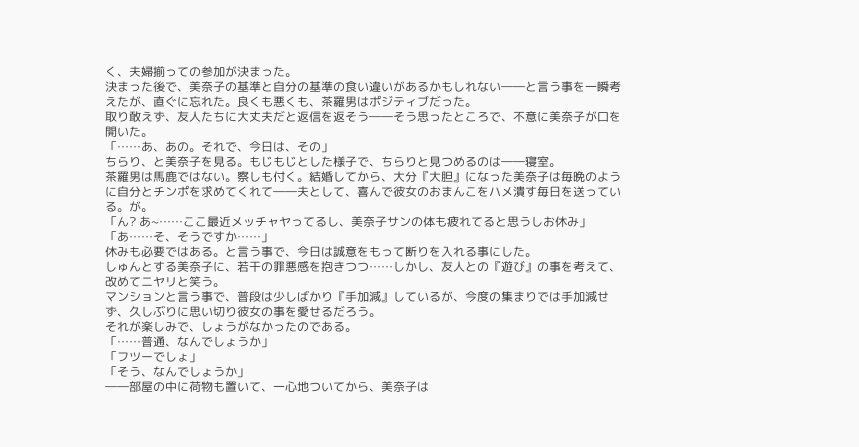く、夫婦揃っての参加が決まった。
決まった後で、美奈子の基準と自分の基準の食い違いがあるかもしれない――と言う事を一瞬考えたが、直ぐに忘れた。良くも悪くも、茶羅男はポジティブだった。
取り敢えず、友人たちに大丈夫だと返信を返そう――そう思ったところで、不意に美奈子が口を開いた。
「……あ、あの。それで、今日は、その」
ちらり、と美奈子を見る。もじもじとした様子で、ちらりと見つめるのは――寝室。
茶羅男は馬鹿ではない。察しも付く。結婚してから、大分『大胆』になった美奈子は毎晩のように自分とチンポを求めてくれて――夫として、喜んで彼女のおまんこをハメ潰す毎日を送っている。が。
「ん? あ~……ここ最近メッチャヤってるし、美奈子サンの体も疲れてると思うしお休み」
「あ……そ、そうですか……」
休みも必要ではある。と言う事で、今日は誠意をもって断りを入れる事にした。
しゅんとする美奈子に、若干の罪悪感を抱きつつ……しかし、友人との『遊び』の事を考えて、改めてニヤリと笑う。
マンションと言う事で、普段は少しばかり『手加減』しているが、今度の集まりでは手加減せず、久しぶりに思い切り彼女の事を愛せるだろう。
それが楽しみで、しょうがなかったのである。
「……普通、なんでしょうか」
「フツーでしょ」
「そう、なんでしょうか」
――部屋の中に荷物も置いて、一心地ついてから、美奈子は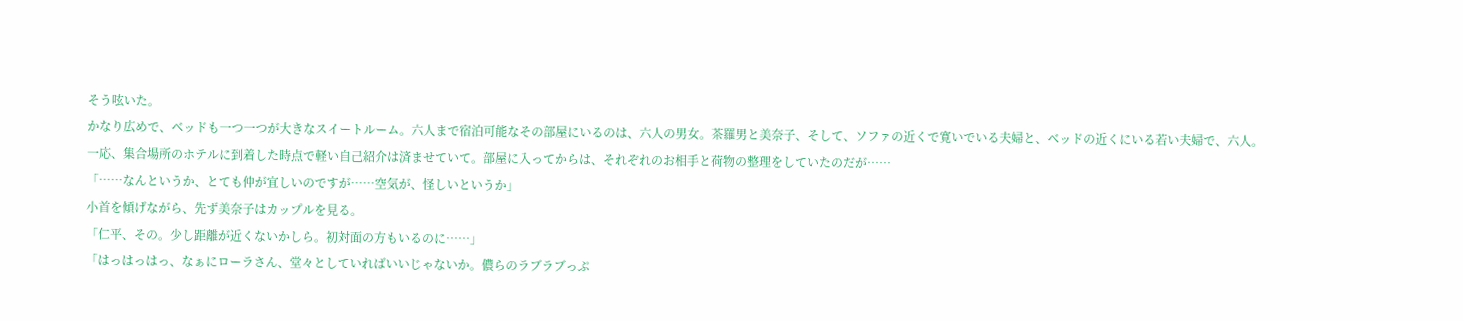そう呟いた。
かなり広めで、ベッドも一つ一つが大きなスイートルーム。六人まで宿泊可能なその部屋にいるのは、六人の男女。茶羅男と美奈子、そして、ソファの近くで寛いでいる夫婦と、ベッドの近くにいる若い夫婦で、六人。
一応、集合場所のホテルに到着した時点で軽い自己紹介は済ませていて。部屋に入ってからは、それぞれのお相手と荷物の整理をしていたのだが……
「……なんというか、とても仲が宜しいのですが……空気が、怪しいというか」
小首を傾げながら、先ず美奈子はカップルを見る。
「仁平、その。少し距離が近くないかしら。初対面の方もいるのに……」
「はっはっはっ、なぁにローラさん、堂々としていればいいじゃないか。儂らのラブラブっぷ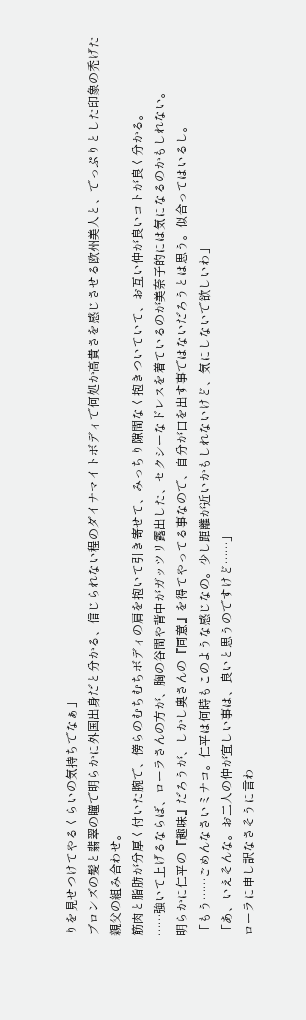りを見せつけてやるくらいの気持ちでなぁ」
ブロンズの髪と翡翠の瞳で明らかに外国出身だと分かる、信じられない程のダイナマイトボディで何処か高貴さを感じさせる欧州美人と、でっぷりとした印象の禿げた親父の組み合わせ。
筋肉と脂肪が分厚く付いた腕で、傍らのむちむちボディの肩を抱いて引き寄せて、みっちり隙間なく抱きついていて、お互い仲が良いコトが良く分かる。
……強いて上げるならば、ローラさんの方が、胸の谷間や背中がガッツリ露出した、セクシーなドレスを着ているのが美奈子的には気になるのかもしれない。
明らかに仁平の『趣味』だろうが、しかし奥さんの『同意』を得てやってる事なので、自分が口を出す事ではないだろうとは思う。似合ってはいるし。
「もう……ごめんなさいミナコ。仁平は何時もこのような感じなの。少し距離が近いかもしれないけど、気にしないで欲しいわ」
「あ、いえそんな。お二人の仲が宜しい事は、良いと思うのですけど……」
ローラに申し訳なさそうに言わ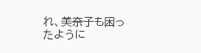れ、美奈子も困ったように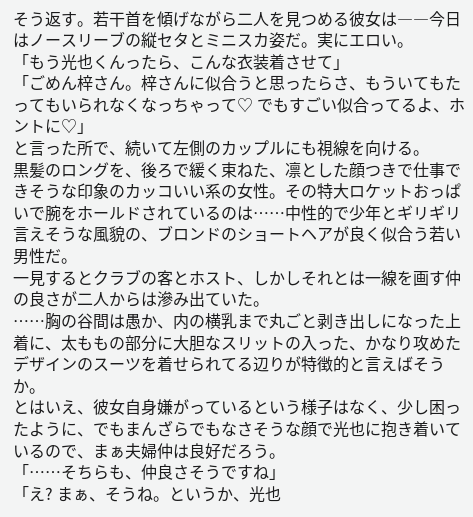そう返す。若干首を傾げながら二人を見つめる彼女は――今日はノースリーブの縦セタとミニスカ姿だ。実にエロい。
「もう光也くんったら、こんな衣装着させて」
「ごめん梓さん。梓さんに似合うと思ったらさ、もういてもたってもいられなくなっちゃって♡ でもすごい似合ってるよ、ホントに♡」
と言った所で、続いて左側のカップルにも視線を向ける。
黒髪のロングを、後ろで緩く束ねた、凛とした顔つきで仕事できそうな印象のカッコいい系の女性。その特大ロケットおっぱいで腕をホールドされているのは……中性的で少年とギリギリ言えそうな風貌の、ブロンドのショートヘアが良く似合う若い男性だ。
一見するとクラブの客とホスト、しかしそれとは一線を画す仲の良さが二人からは滲み出ていた。
……胸の谷間は愚か、内の横乳まで丸ごと剥き出しになった上着に、太ももの部分に大胆なスリットの入った、かなり攻めたデザインのスーツを着せられてる辺りが特徴的と言えばそうか。
とはいえ、彼女自身嫌がっているという様子はなく、少し困ったように、でもまんざらでもなさそうな顔で光也に抱き着いているので、まぁ夫婦仲は良好だろう。
「……そちらも、仲良さそうですね」
「え? まぁ、そうね。というか、光也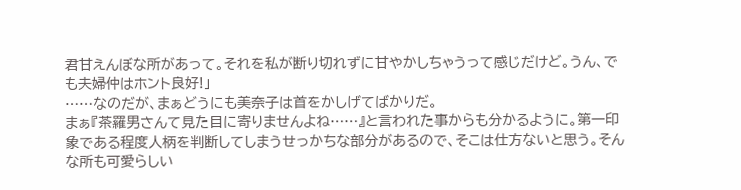君甘えんぼな所があって。それを私が断り切れずに甘やかしちゃうって感じだけど。うん、でも夫婦仲はホント良好!」
……なのだが、まぁどうにも美奈子は首をかしげてばかりだ。
まぁ『茶羅男さんて見た目に寄りませんよね……』と言われた事からも分かるように。第一印象である程度人柄を判断してしまうせっかちな部分があるので、そこは仕方ないと思う。そんな所も可愛らしい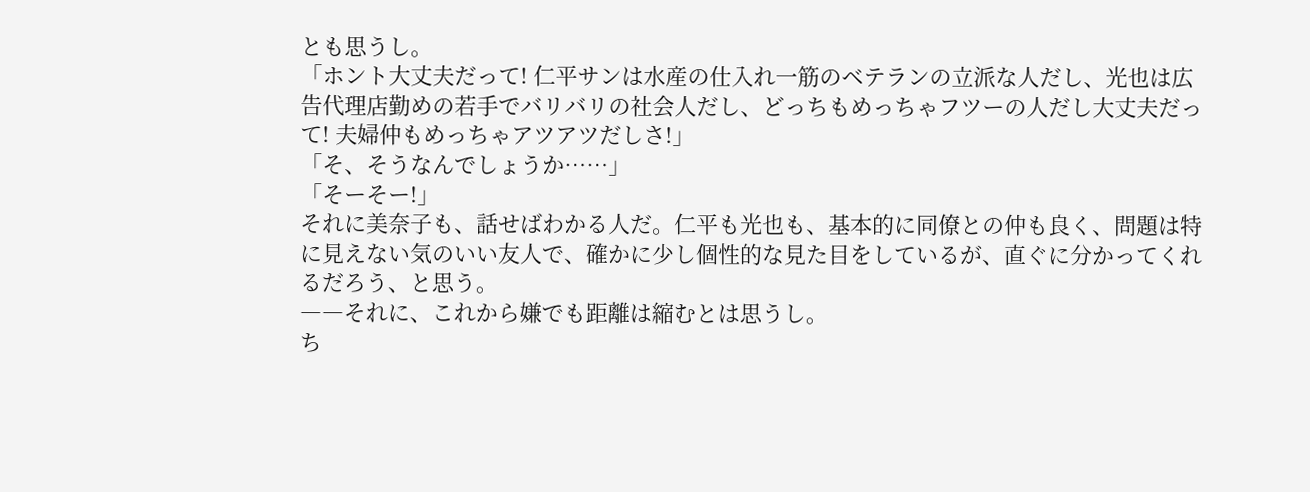とも思うし。
「ホント大丈夫だって! 仁平サンは水産の仕入れ一筋のベテランの立派な人だし、光也は広告代理店勤めの若手でバリバリの社会人だし、どっちもめっちゃフツーの人だし大丈夫だって! 夫婦仲もめっちゃアツアツだしさ!」
「そ、そうなんでしょうか……」
「そーそー!」
それに美奈子も、話せばわかる人だ。仁平も光也も、基本的に同僚との仲も良く、問題は特に見えない気のいい友人で、確かに少し個性的な見た目をしているが、直ぐに分かってくれるだろう、と思う。
――それに、これから嫌でも距離は縮むとは思うし。
ち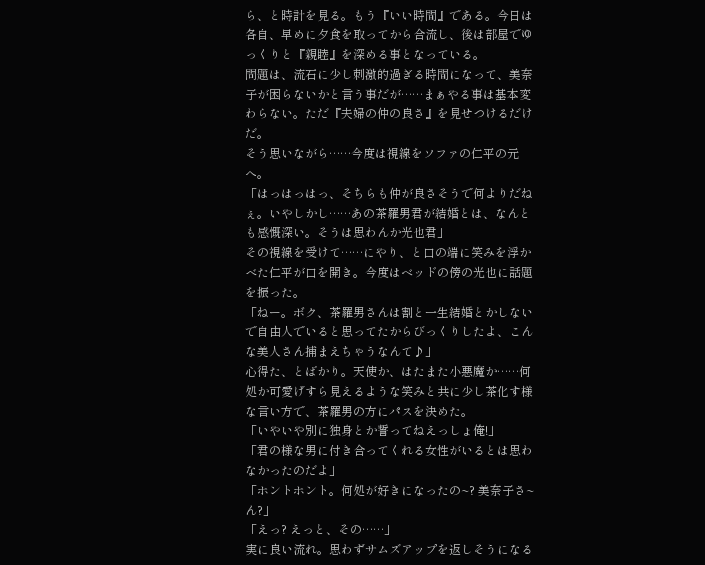ら、と時計を見る。もう『いい時間』である。今日は各自、早めに夕食を取ってから合流し、後は部屋でゆっくりと『親睦』を深める事となっている。
問題は、流石に少し刺激的過ぎる時間になって、美奈子が困らないかと言う事だが……まぁやる事は基本変わらない。ただ『夫婦の仲の良さ』を見せつけるだけだ。
そう思いながら……今度は視線をソファの仁平の元へ。
「はっはっはっ、そちらも仲が良さそうで何よりだねぇ。いやしかし……あの茶羅男君が結婚とは、なんとも感慨深い。そうは思わんか光也君」
その視線を受けて……にやり、と口の端に笑みを浮かべた仁平が口を開き。今度はベッドの傍の光也に話題を振った。
「ねー。ボク、茶羅男さんは割と一生結婚とかしないで自由人でいると思ってたからびっくりしたよ、こんな美人さん捕まえちゃうなんて♪」
心得た、とばかり。天使か、はたまた小悪魔か……何処か可愛げすら見えるような笑みと共に少し茶化す様な言い方で、茶羅男の方にパスを決めた。
「いやいや別に独身とか誓ってねえっしょ俺!」
「君の様な男に付き合ってくれる女性がいるとは思わなかったのだよ」
「ホントホント。何処が好きになったの~? 美奈子さ~ん?」
「えっ? えっと、その……」
実に良い流れ。思わずサムズアップを返しそうになる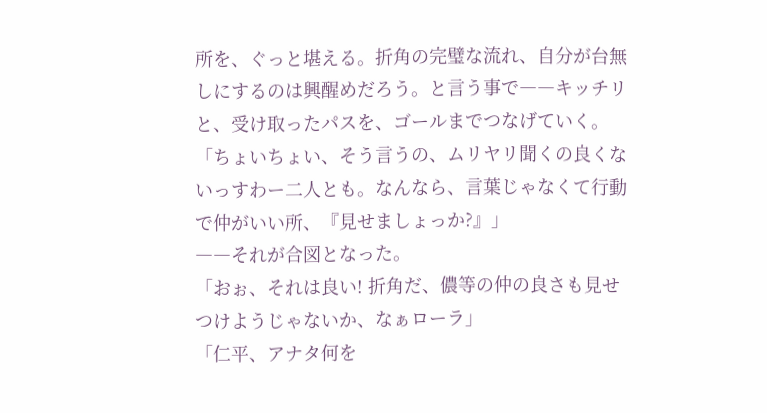所を、ぐっと堪える。折角の完璧な流れ、自分が台無しにするのは興醒めだろう。と言う事で――キッチリと、受け取ったパスを、ゴールまでつなげていく。
「ちょいちょい、そう言うの、ムリヤリ聞くの良くないっすわー二人とも。なんなら、言葉じゃなくて行動で仲がいい所、『見せましょっか?』」
――それが合図となった。
「おぉ、それは良い! 折角だ、儂等の仲の良さも見せつけようじゃないか、なぁローラ」
「仁平、アナタ何を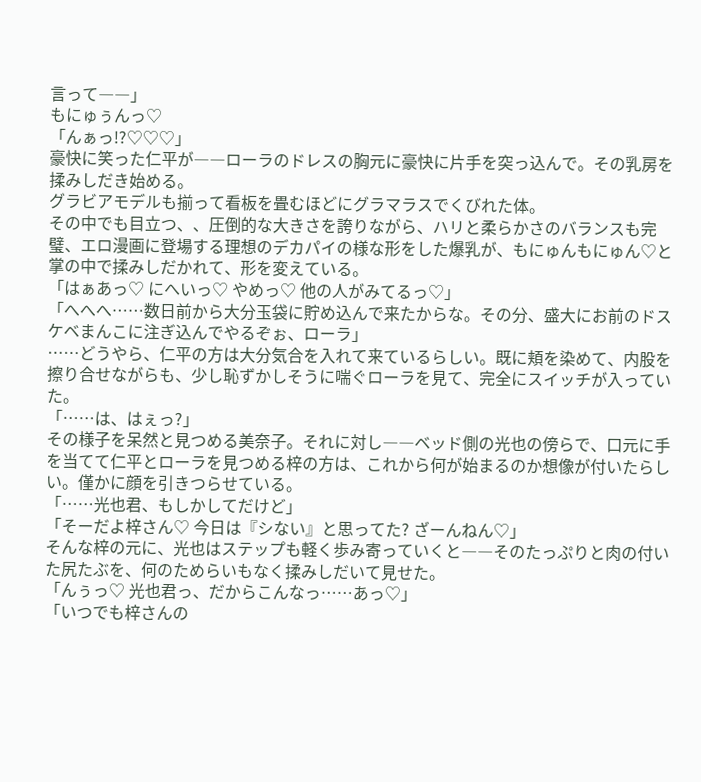言って――」
もにゅぅんっ♡
「んぁっ!?♡♡♡」
豪快に笑った仁平が――ローラのドレスの胸元に豪快に片手を突っ込んで。その乳房を揉みしだき始める。
グラビアモデルも揃って看板を畳むほどにグラマラスでくびれた体。
その中でも目立つ、、圧倒的な大きさを誇りながら、ハリと柔らかさのバランスも完璧、エロ漫画に登場する理想のデカパイの様な形をした爆乳が、もにゅんもにゅん♡と掌の中で揉みしだかれて、形を変えている。
「はぁあっ♡ にへいっ♡ やめっ♡ 他の人がみてるっ♡」
「へへへ……数日前から大分玉袋に貯め込んで来たからな。その分、盛大にお前のドスケベまんこに注ぎ込んでやるぞぉ、ローラ」
……どうやら、仁平の方は大分気合を入れて来ているらしい。既に頬を染めて、内股を擦り合せながらも、少し恥ずかしそうに喘ぐローラを見て、完全にスイッチが入っていた。
「……は、はぇっ?」
その様子を呆然と見つめる美奈子。それに対し――ベッド側の光也の傍らで、口元に手を当てて仁平とローラを見つめる梓の方は、これから何が始まるのか想像が付いたらしい。僅かに顔を引きつらせている。
「……光也君、もしかしてだけど」
「そーだよ梓さん♡ 今日は『シない』と思ってた? ざーんねん♡」
そんな梓の元に、光也はステップも軽く歩み寄っていくと――そのたっぷりと肉の付いた尻たぶを、何のためらいもなく揉みしだいて見せた。
「んぅっ♡ 光也君っ、だからこんなっ……あっ♡」
「いつでも梓さんの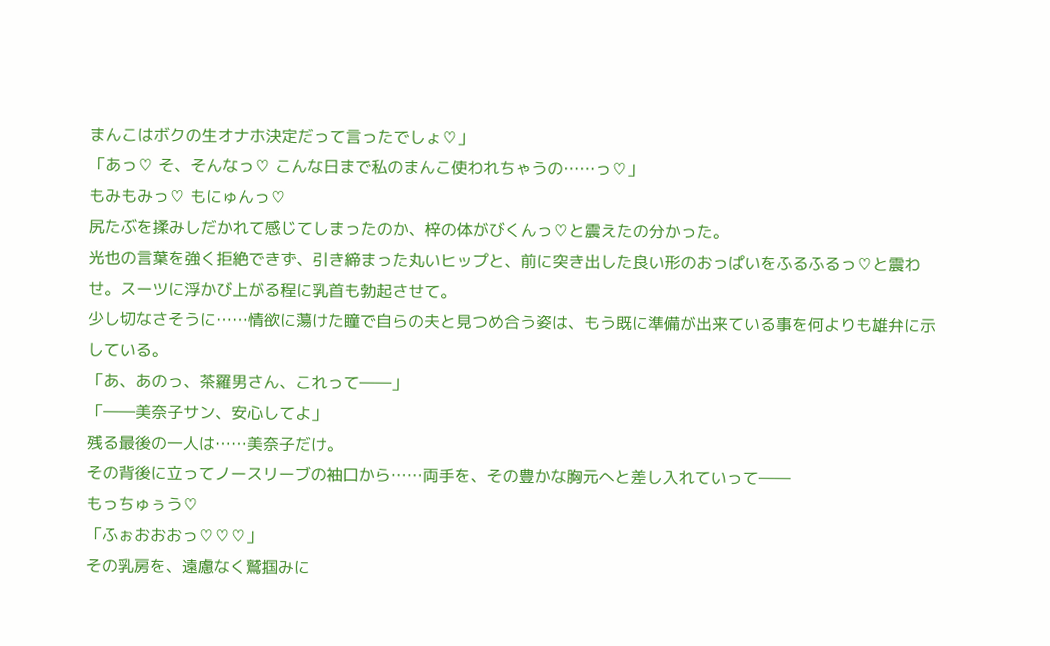まんこはボクの生オナホ決定だって言ったでしょ♡」
「あっ♡ そ、そんなっ♡ こんな日まで私のまんこ使われちゃうの……っ♡」
もみもみっ♡ もにゅんっ♡
尻たぶを揉みしだかれて感じてしまったのか、梓の体がびくんっ♡と震えたの分かった。
光也の言葉を強く拒絶できず、引き締まった丸いヒップと、前に突き出した良い形のおっぱいをふるふるっ♡と震わせ。スーツに浮かび上がる程に乳首も勃起させて。
少し切なさそうに……情欲に蕩けた瞳で自らの夫と見つめ合う姿は、もう既に準備が出来ている事を何よりも雄弁に示している。
「あ、あのっ、茶羅男さん、これって――」
「――美奈子サン、安心してよ」
残る最後の一人は……美奈子だけ。
その背後に立ってノースリーブの袖口から……両手を、その豊かな胸元へと差し入れていって――
もっちゅぅう♡
「ふぉおおおっ♡♡♡」
その乳房を、遠慮なく鷲掴みに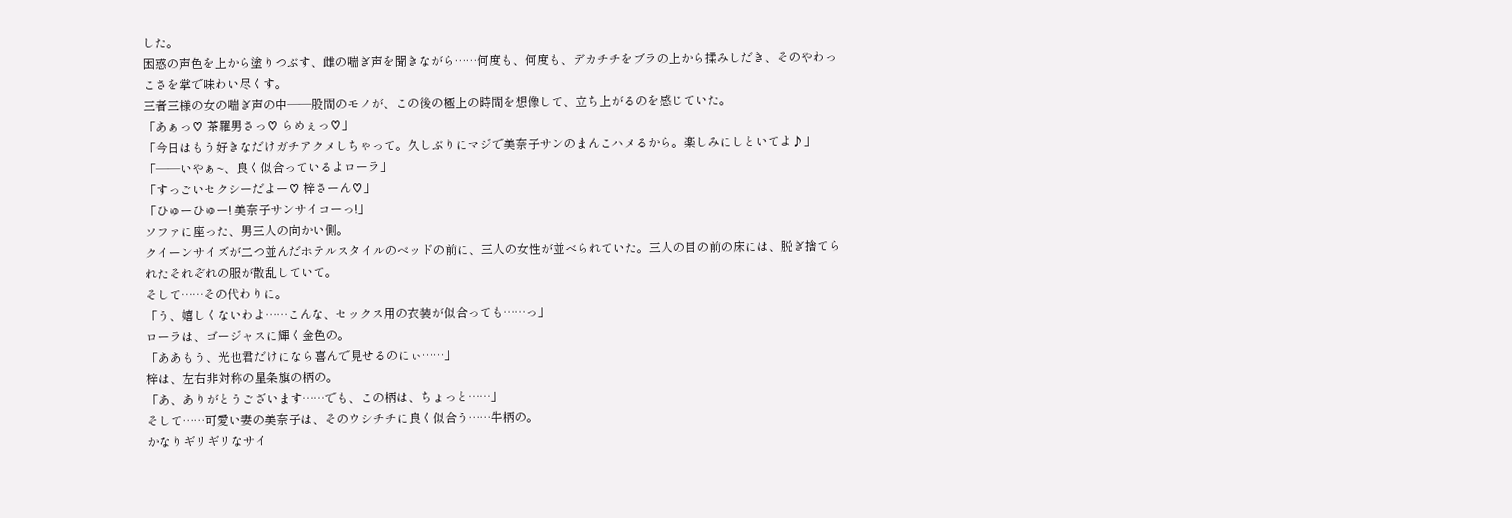した。
困惑の声色を上から塗りつぶす、雌の喘ぎ声を聞きながら……何度も、何度も、デカチチをブラの上から揉みしだき、そのやわっこさを掌で味わい尽くす。
三者三様の女の喘ぎ声の中――股間のモノが、この後の極上の時間を想像して、立ち上がるのを感じていた。
「あぁっ♡ 茶羅男さっ♡ らめぇっ♡」
「今日はもう好きなだけガチアクメしちゃって。久しぶりにマジで美奈子サンのまんこハメるから。楽しみにしといてよ♪」
「――いやぁ~、良く似合っているよローラ」
「すっごいセクシーだよー♡ 梓さーん♡」
「ひゅーひゅー! 美奈子サンサイコーっ!」
ソファに座った、男三人の向かい側。
クイーンサイズが二つ並んだホテルスタイルのベッドの前に、三人の女性が並べられていた。三人の目の前の床には、脱ぎ捨てられたそれぞれの服が散乱していて。
そして……その代わりに。
「う、嬉しくないわよ……こんな、セックス用の衣装が似合っても……っ」
ローラは、ゴージャスに輝く金色の。
「ああもう、光也君だけになら喜んで見せるのにぃ……」
梓は、左右非対称の星条旗の柄の。
「あ、ありがとうございます……でも、この柄は、ちょっと……」
そして……可愛い妻の美奈子は、そのウシチチに良く似合う……牛柄の。
かなりギリギリなサイ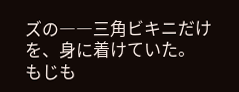ズの――三角ビキニだけを、身に着けていた。
もじも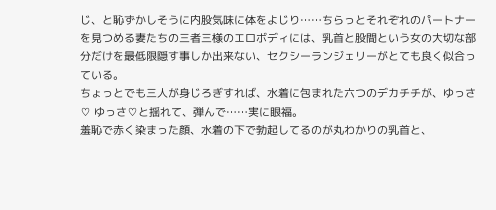じ、と恥ずかしそうに内股気味に体をよじり……ちらっとそれぞれのパートナーを見つめる妻たちの三者三様のエロボディには、乳首と股間という女の大切な部分だけを最低限隠す事しか出来ない、セクシーランジェリーがとても良く似合っている。
ちょっとでも三人が身じろぎすれば、水着に包まれた六つのデカチチが、ゆっさ♡ ゆっさ♡と揺れて、弾んで……実に眼福。
羞恥で赤く染まった顔、水着の下で勃起してるのが丸わかりの乳首と、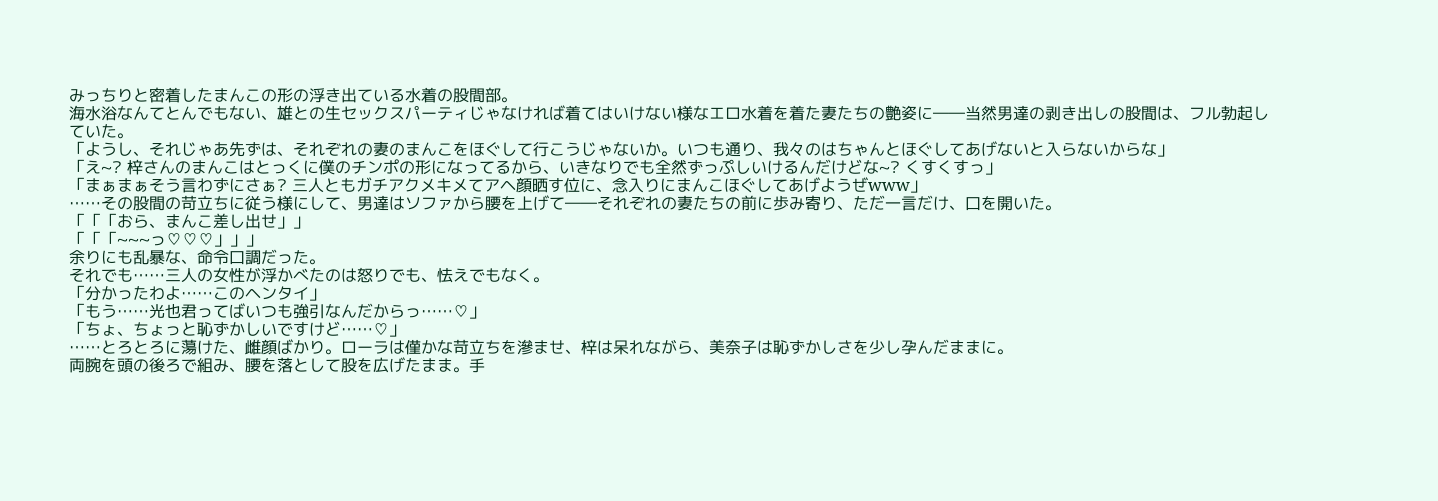みっちりと密着したまんこの形の浮き出ている水着の股間部。
海水浴なんてとんでもない、雄との生セックスパーティじゃなければ着てはいけない様なエロ水着を着た妻たちの艶姿に――当然男達の剥き出しの股間は、フル勃起していた。
「ようし、それじゃあ先ずは、それぞれの妻のまんこをほぐして行こうじゃないか。いつも通り、我々のはちゃんとほぐしてあげないと入らないからな」
「え~? 梓さんのまんこはとっくに僕のチンポの形になってるから、いきなりでも全然ずっぷしいけるんだけどな~? くすくすっ」
「まぁまぁそう言わずにさぁ? 三人ともガチアクメキメてアヘ顔晒す位に、念入りにまんこほぐしてあげようぜwww」
……その股間の苛立ちに従う様にして、男達はソファから腰を上げて――それぞれの妻たちの前に歩み寄り、ただ一言だけ、口を開いた。
「「「おら、まんこ差し出せ」」
「「「~~~っ♡♡♡」」」
余りにも乱暴な、命令口調だった。
それでも……三人の女性が浮かべたのは怒りでも、怯えでもなく。
「分かったわよ……このヘンタイ」
「もう……光也君ってばいつも強引なんだからっ……♡」
「ちょ、ちょっと恥ずかしいですけど……♡」
……とろとろに蕩けた、雌顔ばかり。ローラは僅かな苛立ちを滲ませ、梓は呆れながら、美奈子は恥ずかしさを少し孕んだままに。
両腕を頭の後ろで組み、腰を落として股を広げたまま。手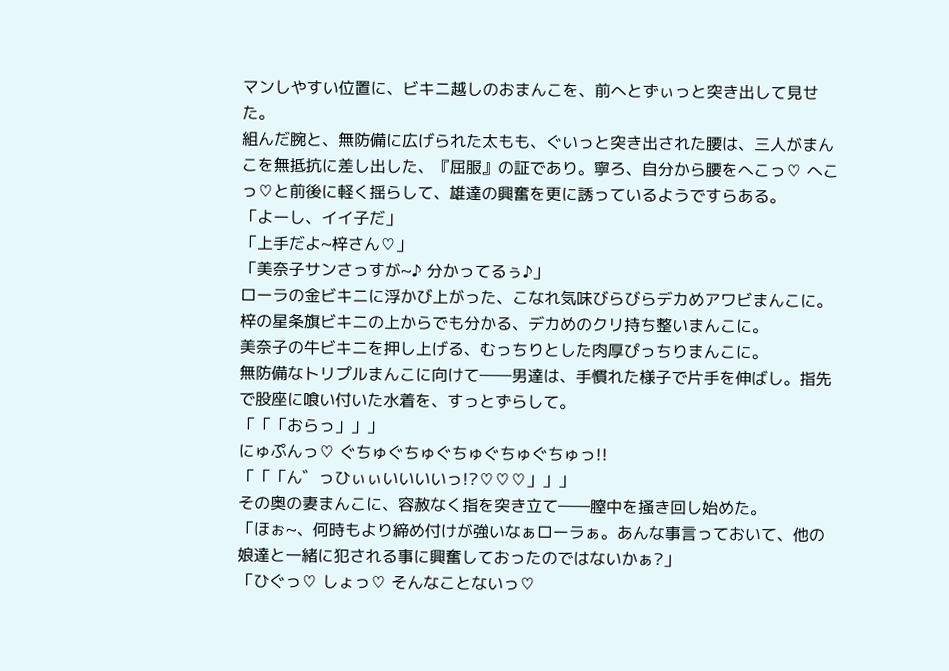マンしやすい位置に、ビキニ越しのおまんこを、前へとずぃっと突き出して見せた。
組んだ腕と、無防備に広げられた太もも、ぐいっと突き出された腰は、三人がまんこを無抵抗に差し出した、『屈服』の証であり。寧ろ、自分から腰をへこっ♡ へこっ♡と前後に軽く揺らして、雄達の興奮を更に誘っているようですらある。
「よーし、イイ子だ」
「上手だよ~梓さん♡」
「美奈子サンさっすが~♪ 分かってるぅ♪」
ローラの金ビキニに浮かび上がった、こなれ気味びらびらデカめアワビまんこに。
梓の星条旗ビキニの上からでも分かる、デカめのクリ持ち整いまんこに。
美奈子の牛ビキニを押し上げる、むっちりとした肉厚ぴっちりまんこに。
無防備なトリプルまんこに向けて――男達は、手慣れた様子で片手を伸ばし。指先で股座に喰い付いた水着を、すっとずらして。
「「「おらっ」」」
にゅぷんっ♡ ぐちゅぐちゅぐちゅぐちゅぐちゅっ!!
「「「ん゛っひぃぃいいいいっ!?♡♡♡」」」
その奥の妻まんこに、容赦なく指を突き立て――膣中を掻き回し始めた。
「ほぉ~、何時もより締め付けが強いなぁローラぁ。あんな事言っておいて、他の娘達と一緒に犯される事に興奮しておったのではないかぁ?」
「ひぐっ♡ しょっ♡ そんなことないっ♡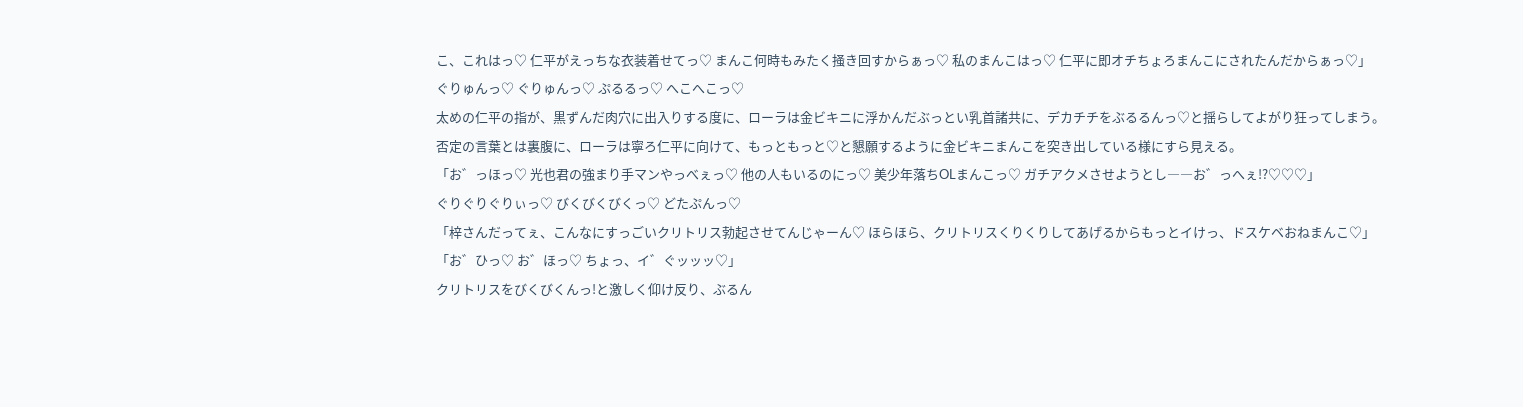こ、これはっ♡ 仁平がえっちな衣装着せてっ♡ まんこ何時もみたく掻き回すからぁっ♡ 私のまんこはっ♡ 仁平に即オチちょろまんこにされたんだからぁっ♡」
ぐりゅんっ♡ ぐりゅんっ♡ ぷるるっ♡ へこへこっ♡
太めの仁平の指が、黒ずんだ肉穴に出入りする度に、ローラは金ビキニに浮かんだぶっとい乳首諸共に、デカチチをぶるるんっ♡と揺らしてよがり狂ってしまう。
否定の言葉とは裏腹に、ローラは寧ろ仁平に向けて、もっともっと♡と懇願するように金ビキニまんこを突き出している様にすら見える。
「お゛っほっ♡ 光也君の強まり手マンやっべぇっ♡ 他の人もいるのにっ♡ 美少年落ちOLまんこっ♡ ガチアクメさせようとし――お゛っへぇ!?♡♡♡」
ぐりぐりぐりぃっ♡ びくびくびくっ♡ どたぷんっ♡
「梓さんだってぇ、こんなにすっごいクリトリス勃起させてんじゃーん♡ ほらほら、クリトリスくりくりしてあげるからもっとイけっ、ドスケベおねまんこ♡」
「お゛ひっ♡ お゛ほっ♡ ちょっ、イ゛ぐッッッ♡」
クリトリスをびくびくんっ!と激しく仰け反り、ぶるん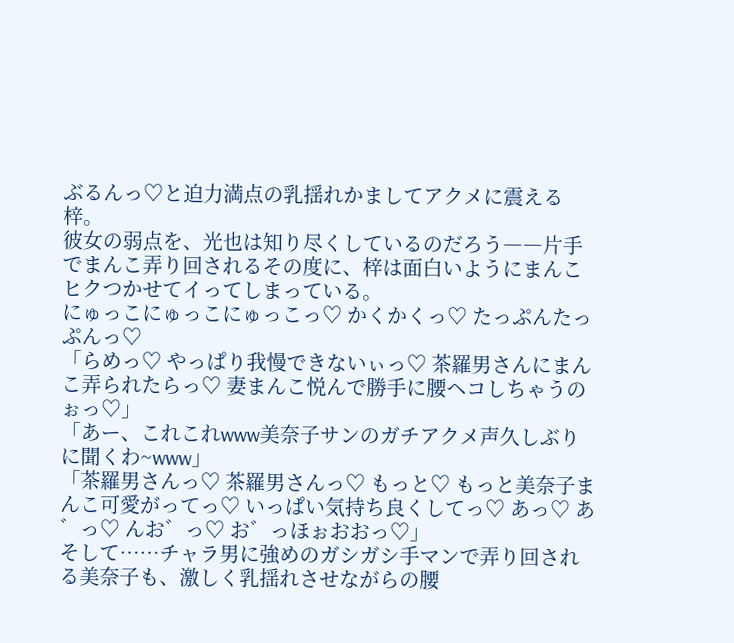ぶるんっ♡と迫力満点の乳揺れかましてアクメに震える梓。
彼女の弱点を、光也は知り尽くしているのだろう――片手でまんこ弄り回されるその度に、梓は面白いようにまんこヒクつかせてイってしまっている。
にゅっこにゅっこにゅっこっ♡ かくかくっ♡ たっぷんたっぷんっ♡
「らめっ♡ やっぱり我慢できないぃっ♡ 茶羅男さんにまんこ弄られたらっ♡ 妻まんこ悦んで勝手に腰ヘコしちゃうのぉっ♡」
「あー、これこれwww美奈子サンのガチアクメ声久しぶりに聞くわ~www」
「茶羅男さんっ♡ 茶羅男さんっ♡ もっと♡ もっと美奈子まんこ可愛がってっ♡ いっぱい気持ち良くしてっ♡ あっ♡ あ゛っ♡ んお゛っ♡ お゛っほぉおおっ♡」
そして……チャラ男に強めのガシガシ手マンで弄り回される美奈子も、激しく乳揺れさせながらの腰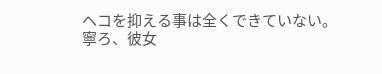ヘコを抑える事は全くできていない。
寧ろ、彼女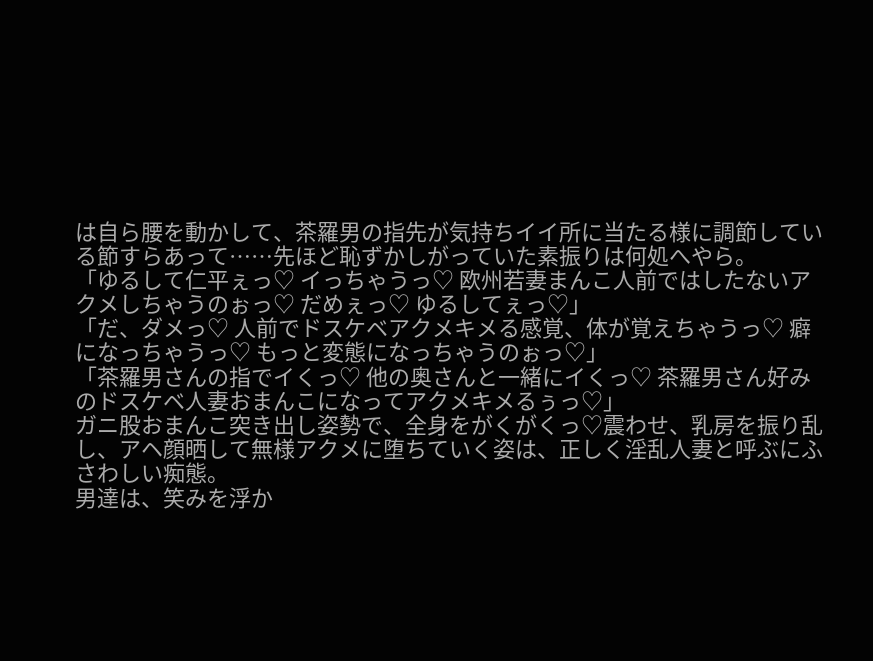は自ら腰を動かして、茶羅男の指先が気持ちイイ所に当たる様に調節している節すらあって……先ほど恥ずかしがっていた素振りは何処へやら。
「ゆるして仁平ぇっ♡ イっちゃうっ♡ 欧州若妻まんこ人前ではしたないアクメしちゃうのぉっ♡ だめぇっ♡ ゆるしてぇっ♡」
「だ、ダメっ♡ 人前でドスケベアクメキメる感覚、体が覚えちゃうっ♡ 癖になっちゃうっ♡ もっと変態になっちゃうのぉっ♡」
「茶羅男さんの指でイくっ♡ 他の奥さんと一緒にイくっ♡ 茶羅男さん好みのドスケベ人妻おまんこになってアクメキメるぅっ♡」
ガニ股おまんこ突き出し姿勢で、全身をがくがくっ♡震わせ、乳房を振り乱し、アヘ顔晒して無様アクメに堕ちていく姿は、正しく淫乱人妻と呼ぶにふさわしい痴態。
男達は、笑みを浮か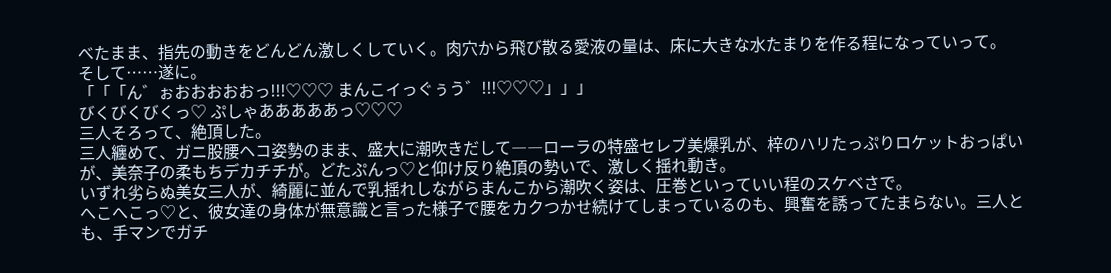べたまま、指先の動きをどんどん激しくしていく。肉穴から飛び散る愛液の量は、床に大きな水たまりを作る程になっていって。
そして……遂に。
「「「ん゛ぉおおおおおっ!!!♡♡♡ まんこイっぐぅう゛!!!♡♡♡」」」
びくびくびくっ♡ ぷしゃあああああっ♡♡♡
三人そろって、絶頂した。
三人纏めて、ガニ股腰ヘコ姿勢のまま、盛大に潮吹きだして――ローラの特盛セレブ美爆乳が、梓のハリたっぷりロケットおっぱいが、美奈子の柔もちデカチチが。どたぷんっ♡と仰け反り絶頂の勢いで、激しく揺れ動き。
いずれ劣らぬ美女三人が、綺麗に並んで乳揺れしながらまんこから潮吹く姿は、圧巻といっていい程のスケベさで。
へこへこっ♡と、彼女達の身体が無意識と言った様子で腰をカクつかせ続けてしまっているのも、興奮を誘ってたまらない。三人とも、手マンでガチ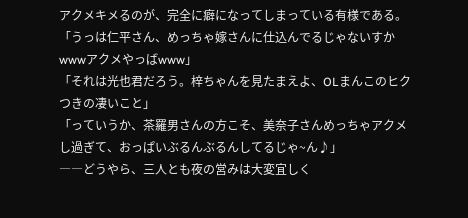アクメキメるのが、完全に癖になってしまっている有様である。
「うっは仁平さん、めっちゃ嫁さんに仕込んでるじゃないすかwwwアクメやっばwww」
「それは光也君だろう。梓ちゃんを見たまえよ、OLまんこのヒクつきの凄いこと」
「っていうか、茶羅男さんの方こそ、美奈子さんめっちゃアクメし過ぎて、おっぱいぶるんぶるんしてるじゃ~ん♪」
――どうやら、三人とも夜の営みは大変宜しく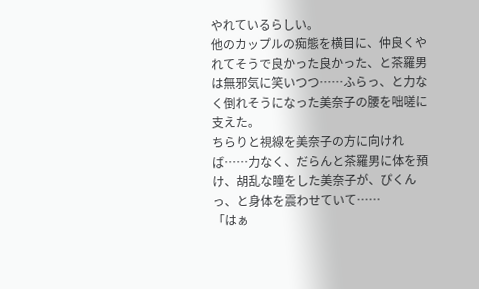やれているらしい。
他のカップルの痴態を横目に、仲良くやれてそうで良かった良かった、と茶羅男は無邪気に笑いつつ……ふらっ、と力なく倒れそうになった美奈子の腰を咄嗟に支えた。
ちらりと視線を美奈子の方に向ければ……力なく、だらんと茶羅男に体を預け、胡乱な瞳をした美奈子が、ぴくんっ、と身体を震わせていて……
「はぁ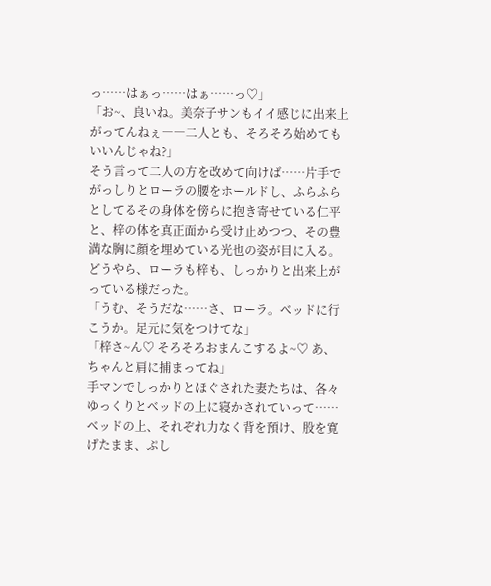っ……はぁっ……はぁ……っ♡」
「お~、良いね。美奈子サンもイイ感じに出来上がってんねぇ――二人とも、そろそろ始めてもいいんじゃね?」
そう言って二人の方を改めて向けば……片手でがっしりとローラの腰をホールドし、ふらふらとしてるその身体を傍らに抱き寄せている仁平と、梓の体を真正面から受け止めつつ、その豊満な胸に顔を埋めている光也の姿が目に入る。どうやら、ローラも梓も、しっかりと出来上がっている様だった。
「うむ、そうだな……さ、ローラ。ベッドに行こうか。足元に気をつけてな」
「梓さ~ん♡ そろそろおまんこするよ~♡ あ、ちゃんと肩に捕まってね」
手マンでしっかりとほぐされた妻たちは、各々ゆっくりとベッドの上に寝かされていって……ベッドの上、それぞれ力なく背を預け、股を寛げたまま、ぷし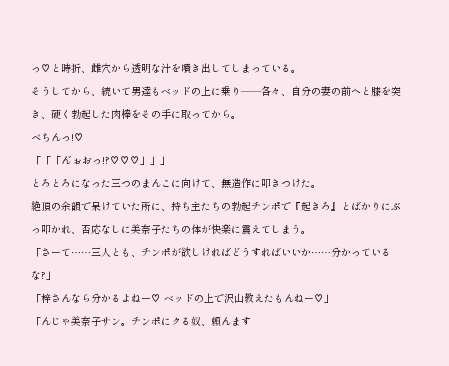っ♡と時折、雌穴から透明な汁を噴き出してしまっている。
そうしてから、続いて男達もベッドの上に乗り――各々、自分の妻の前へと膝を突き、硬く勃起した肉棒をその手に取ってから。
べちんっ!♡
「「「ん゛ぉおっ!?♡♡♡」」」
とろとろになった三つのまんこに向けて、無造作に叩きつけた。
絶頂の余韻で呆けていた所に、持ち主たちの勃起チンポで『起きろ』とばかりにぶっ叩かれ、否応なしに美奈子たちの体が快楽に震えてしまう。
「さーて……三人とも、チンポが欲しければどうすればいいか……分かっているな?」
「梓さんなら分かるよねー♡ ベッドの上で沢山教えたもんねー♡」
「んじゃ美奈子サン。チンポにクる奴、頼んます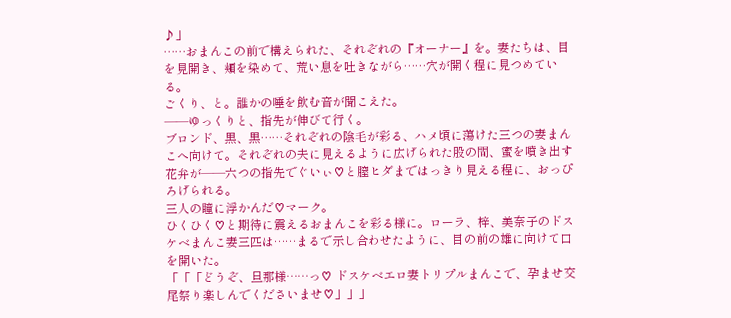♪」
……おまんこの前で構えられた、それぞれの『オーナー』を。妻たちは、目を見開き、頬を染めて、荒い息を吐きながら……穴が開く程に見つめている。
ごくり、と。誰かの唾を飲む音が聞こえた。
――ゆっくりと、指先が伸びて行く。
ブロンド、黒、黒……それぞれの陰毛が彩る、ハメ頃に蕩けた三つの妻まんこへ向けて。それぞれの夫に見えるように広げられた股の間、蜜を噴き出す花弁が――六つの指先でぐいぃ♡と膣ヒダまではっきり見える程に、おっぴろげられる。
三人の瞳に浮かんだ♡マーク。
ひくひく♡と期待に震えるおまんこを彩る様に。ローラ、梓、美奈子のドスケベまんこ妻三匹は……まるで示し合わせたように、目の前の雄に向けて口を開いた。
「「「どうぞ、旦那様……っ♡ ドスケベエロ妻トリプルまんこで、孕ませ交尾祭り楽しんでくださいませ♡」」」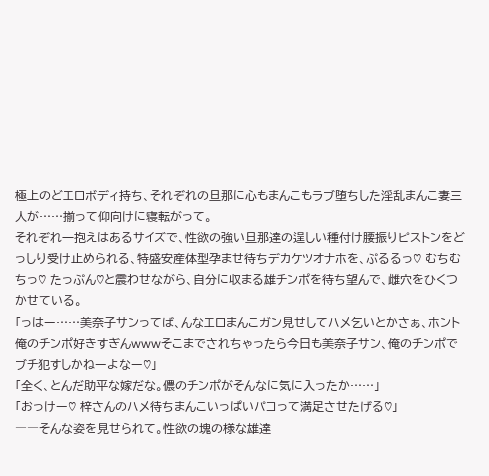極上のどエロボディ持ち、それぞれの旦那に心もまんこもラブ堕ちした淫乱まんこ妻三人が……揃って仰向けに寝転がって。
それぞれ一抱えはあるサイズで、性欲の強い旦那達の逞しい種付け腰振りピストンをどっしり受け止められる、特盛安産体型孕ませ待ちデカケツオナホを、ぷるるっ♡ むちむちっ♡ たっぷん♡と震わせながら、自分に収まる雄チンポを待ち望んで、雌穴をひくつかせている。
「っはー……美奈子サンってば、んなエロまんこガン見せしてハメ乞いとかさぁ、ホント俺のチンポ好きすぎんwwwそこまでされちゃったら今日も美奈子サン、俺のチンポでブチ犯すしかねーよなー♡」
「全く、とんだ助平な嫁だな。儂のチンポがそんなに気に入ったか……」
「おっけー♡ 梓さんのハメ待ちまんこいっぱいパコって満足させたげる♡」
――そんな姿を見せられて。性欲の塊の様な雄達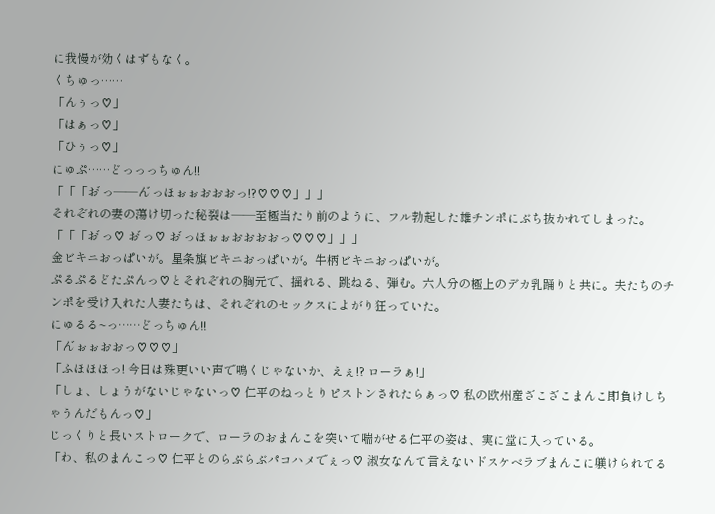に我慢が効くはずもなく。
くちゅっ……
「んぅっ♡」
「はぁっ♡」
「ひぅっ♡」
にゅぷ……どっっっちゅん!!
「「「お゛っ――ん゛っほぉぉおおおっ!?♡♡♡」」」
それぞれの妻の蕩け切った秘裂は――至極当たり前のように、フル勃起した雄チンポにぶち抜かれてしまった。
「「「お゛っ♡ お゛っ♡ お゛っほぉぉおおおおっ♡♡♡」」」
金ビキニおっぱいが。星条旗ビキニおっぱいが。牛柄ビキニおっぱいが。
ぷるぷるどたぷんっ♡とそれぞれの胸元で、揺れる、跳ねる、弾む。六人分の極上のデカ乳踊りと共に。夫たちのチンポを受け入れた人妻たちは、それぞれのセックスによがり狂っていた。
にゅるる~っ……どっちゅん!!
「ん゛ぉぉおおっ♡♡♡」
「ふほほほっ! 今日は殊更いい声で鳴くじゃないか、えぇ!? ローラぁ!」
「しょ、しょうがないじゃないっ♡ 仁平のねっとりピストンされたらぁっ♡ 私の欧州産ざこざこまんこ即負けしちゃうんだもんっ♡」
じっくりと長いストロークで、ローラのおまんこを突いて喘がせる仁平の姿は、実に堂に入っている。
「わ、私のまんこっ♡ 仁平とのらぶらぶパコハメでぇっ♡ 淑女なんて言えないドスケベラブまんこに躾けられてる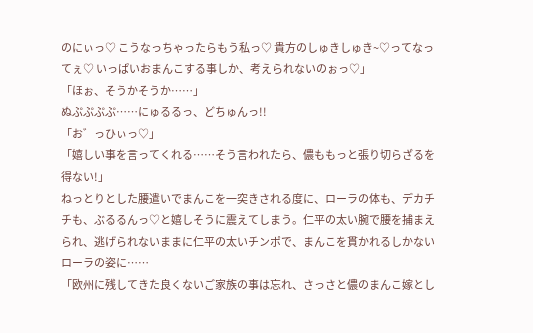のにぃっ♡ こうなっちゃったらもう私っ♡ 貴方のしゅきしゅき~♡ってなってぇ♡ いっぱいおまんこする事しか、考えられないのぉっ♡」
「ほぉ、そうかそうか……」
ぬぷぷぷぷ……にゅるるっ、どちゅんっ!!
「お゛っひぃっ♡」
「嬉しい事を言ってくれる……そう言われたら、儂ももっと張り切らざるを得ない!」
ねっとりとした腰遣いでまんこを一突きされる度に、ローラの体も、デカチチも、ぶるるんっ♡と嬉しそうに震えてしまう。仁平の太い腕で腰を捕まえられ、逃げられないままに仁平の太いチンポで、まんこを貫かれるしかないローラの姿に……
「欧州に残してきた良くないご家族の事は忘れ、さっさと儂のまんこ嫁とし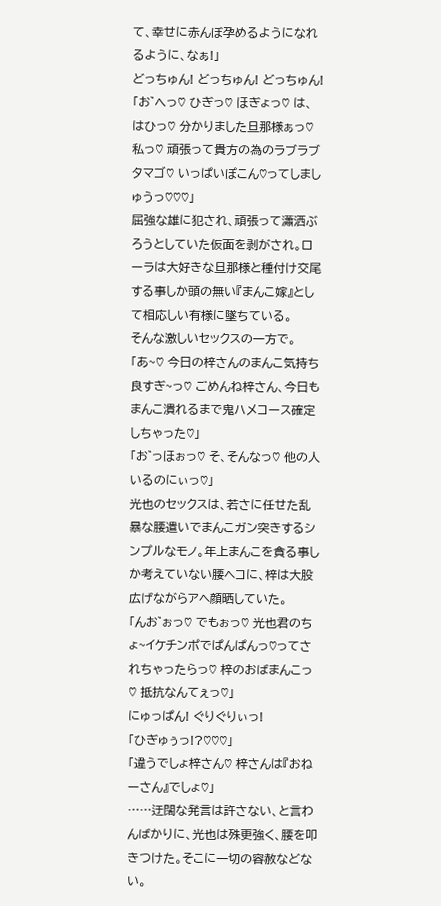て、幸せに赤んぼ孕めるようになれるように、なぁ!」
どっちゅん! どっちゅん! どっちゅん!
「お゛へっ♡ ひぎっ♡ ほぎょっ♡ は、はひっ♡ 分かりました旦那様ぁっ♡ 私っ♡ 頑張って貴方の為のラブラブタマゴ♡ いっぱいぽこん♡ってしましゅうっ♡♡♡」
屈強な雄に犯され、頑張って瀟洒ぶろうとしていた仮面を剥がされ。ローラは大好きな旦那様と種付け交尾する事しか頭の無い『まんこ嫁』として相応しい有様に墜ちている。
そんな激しいセックスの一方で。
「あ~♡ 今日の梓さんのまんこ気持ち良すぎ~っ♡ ごめんね梓さん、今日もまんこ潰れるまで鬼ハメコース確定しちゃった♡」
「お゛っほぉっ♡ そ、そんなっ♡ 他の人いるのにぃっ♡」
光也のセックスは、若さに任せた乱暴な腰遣いでまんこガン突きするシンプルなモノ。年上まんこを貪る事しか考えていない腰ヘコに、梓は大股広げながらアヘ顔晒していた。
「んお゛ぉっ♡ でもぉっ♡ 光也君のちょ~イケチンポでぱんぱんっ♡ってされちゃったらっ♡ 梓のおばまんこっ♡ 抵抗なんてぇっ♡」
にゅっぱん! ぐりぐりぃっ!
「ひぎゅぅっ!?♡♡♡」
「違うでしょ梓さん♡ 梓さんは『おねーさん』でしょ♡」
……迂闊な発言は許さない、と言わんばかりに、光也は殊更強く、腰を叩きつけた。そこに一切の容赦などない。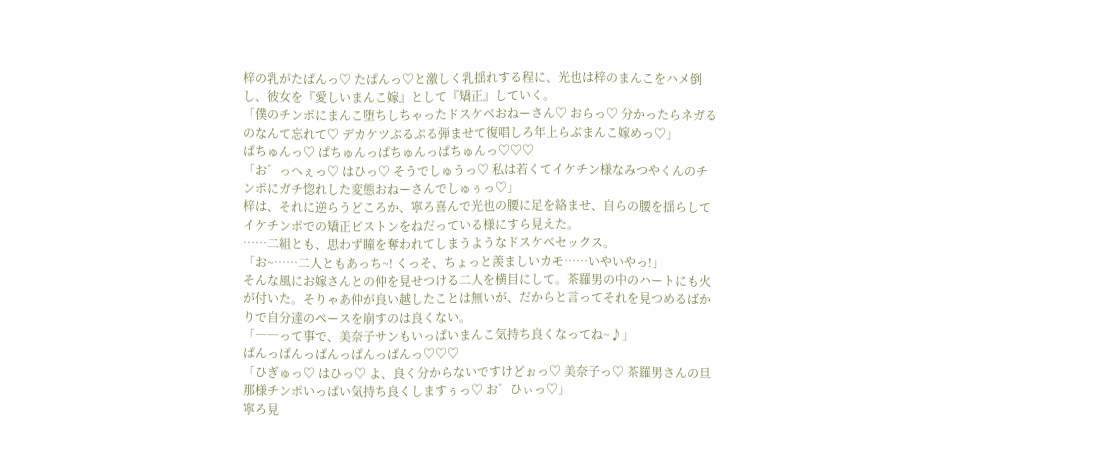梓の乳がたぱんっ♡ たぱんっ♡と激しく乳揺れする程に、光也は梓のまんこをハメ倒し、彼女を『愛しいまんこ嫁』として『矯正』していく。
「僕のチンポにまんこ堕ちしちゃったドスケベおねーさん♡ おらっ♡ 分かったらネガるのなんて忘れて♡ デカケツぷるぷる弾ませて復唱しろ年上らぶまんこ嫁めっ♡」
ぱちゅんっ♡ ぱちゅんっぱちゅんっぱちゅんっ♡♡♡
「お゛っへぇっ♡ はひっ♡ そうでしゅうっ♡ 私は若くてイケチン様なみつやくんのチンポにガチ惚れした変態おねーさんでしゅぅっ♡」
梓は、それに逆らうどころか、寧ろ喜んで光也の腰に足を絡ませ、自らの腰を揺らしてイケチンポでの矯正ピストンをねだっている様にすら見えた。
……二組とも、思わず瞳を奪われてしまうようなドスケベセックス。
「お~……二人ともあっち~! くっそ、ちょっと羨ましいカモ……いやいやっ!」
そんな風にお嫁さんとの仲を見せつける二人を横目にして。茶羅男の中のハートにも火が付いた。そりゃあ仲が良い越したことは無いが、だからと言ってそれを見つめるばかりで自分達のペースを崩すのは良くない。
「――って事で、美奈子サンもいっぱいまんこ気持ち良くなってね~♪」
ぱんっぱんっぱんっぱんっぱんっ♡♡♡
「ひぎゅっ♡ はひっ♡ よ、良く分からないですけどぉっ♡ 美奈子っ♡ 茶羅男さんの旦那様チンポいっぱい気持ち良くしますぅっ♡ お゛ひぃっ♡」
寧ろ見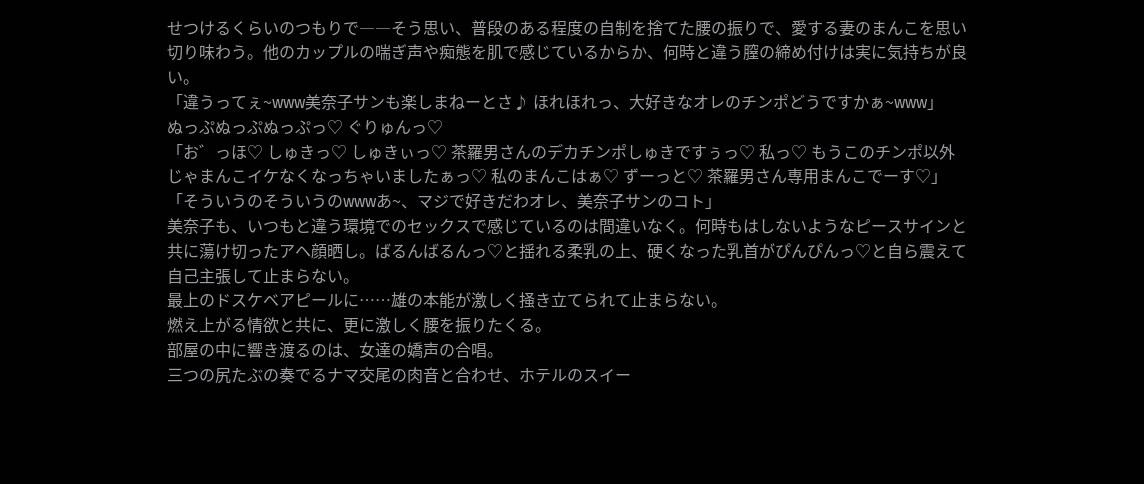せつけるくらいのつもりで――そう思い、普段のある程度の自制を捨てた腰の振りで、愛する妻のまんこを思い切り味わう。他のカップルの喘ぎ声や痴態を肌で感じているからか、何時と違う膣の締め付けは実に気持ちが良い。
「違うってぇ~www美奈子サンも楽しまねーとさ♪ ほれほれっ、大好きなオレのチンポどうですかぁ~www」
ぬっぷぬっぷぬっぷっ♡ ぐりゅんっ♡
「お゛っほ♡ しゅきっ♡ しゅきぃっ♡ 茶羅男さんのデカチンポしゅきですぅっ♡ 私っ♡ もうこのチンポ以外じゃまんこイケなくなっちゃいましたぁっ♡ 私のまんこはぁ♡ ずーっと♡ 茶羅男さん専用まんこでーす♡」
「そういうのそういうのwwwあ~、マジで好きだわオレ、美奈子サンのコト」
美奈子も、いつもと違う環境でのセックスで感じているのは間違いなく。何時もはしないようなピースサインと共に蕩け切ったアヘ顔晒し。ばるんばるんっ♡と揺れる柔乳の上、硬くなった乳首がぴんぴんっ♡と自ら震えて自己主張して止まらない。
最上のドスケベアピールに……雄の本能が激しく掻き立てられて止まらない。
燃え上がる情欲と共に、更に激しく腰を振りたくる。
部屋の中に響き渡るのは、女達の嬌声の合唱。
三つの尻たぶの奏でるナマ交尾の肉音と合わせ、ホテルのスイー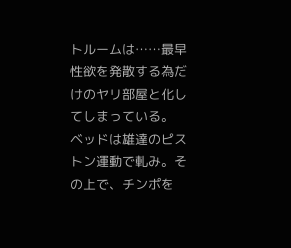トルームは……最早性欲を発散する為だけのヤリ部屋と化してしまっている。
ベッドは雄達のピストン運動で軋み。その上で、チンポを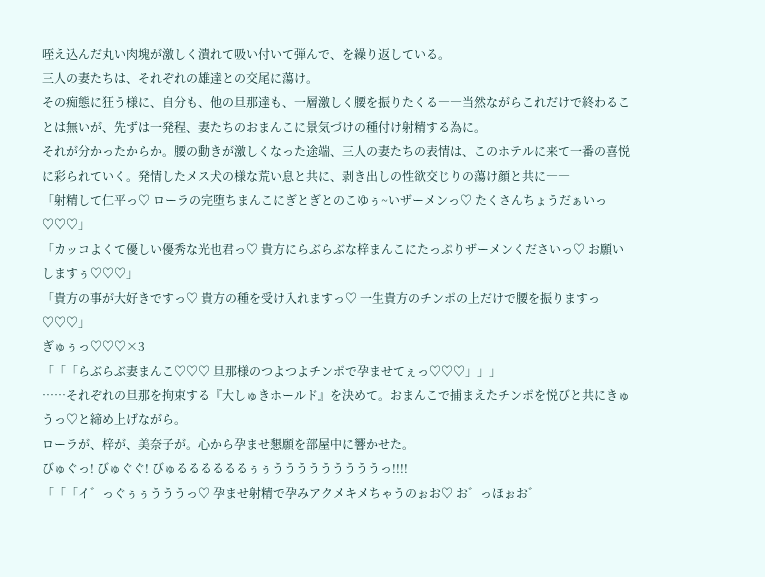咥え込んだ丸い肉塊が激しく潰れて吸い付いて弾んで、を繰り返している。
三人の妻たちは、それぞれの雄達との交尾に蕩け。
その痴態に狂う様に、自分も、他の旦那達も、一層激しく腰を振りたくる――当然ながらこれだけで終わることは無いが、先ずは一発程、妻たちのおまんこに景気づけの種付け射精する為に。
それが分かったからか。腰の動きが激しくなった途端、三人の妻たちの表情は、このホテルに来て一番の喜悦に彩られていく。発情したメス犬の様な荒い息と共に、剥き出しの性欲交じりの蕩け顔と共に――
「射精して仁平っ♡ ローラの完堕ちまんこにぎとぎとのこゆぅ~いザーメンっ♡ たくさんちょうだぁいっ♡♡♡」
「カッコよくて優しい優秀な光也君っ♡ 貴方にらぶらぶな梓まんこにたっぷりザーメンくださいっ♡ お願いしますぅ♡♡♡」
「貴方の事が大好きですっ♡ 貴方の種を受け入れますっ♡ 一生貴方のチンポの上だけで腰を振りますっ♡♡♡」
ぎゅぅっ♡♡♡×3
「「「らぶらぶ妻まんこ♡♡♡ 旦那様のつよつよチンポで孕ませてぇっ♡♡♡」」」
……それぞれの旦那を拘束する『大しゅきホールド』を決めて。おまんこで捕まえたチンポを悦びと共にきゅうっ♡と締め上げながら。
ローラが、梓が、美奈子が。心から孕ませ懇願を部屋中に響かせた。
びゅぐっ! びゅぐぐ! びゅるるるるるるぅぅうううううううううっ!!!!
「「「イ゛っぐぅぅうううっ♡ 孕ませ射精で孕みアクメキメちゃうのぉお♡ お゛っほぉお゛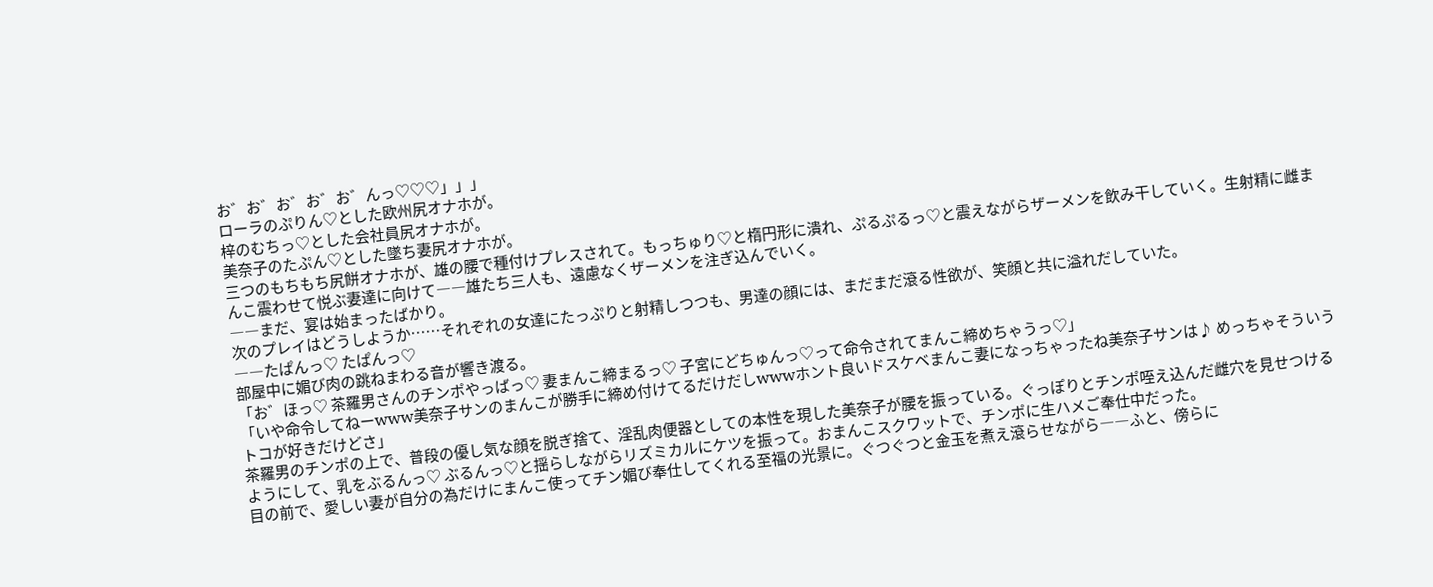お゛お゛お゛お゛お゛んっ♡♡♡」」」
ローラのぷりん♡とした欧州尻オナホが。
梓のむちっ♡とした会社員尻オナホが。
美奈子のたぷん♡とした墜ち妻尻オナホが。
三つのもちもち尻餅オナホが、雄の腰で種付けプレスされて。もっちゅり♡と楕円形に潰れ、ぷるぷるっ♡と震えながらザーメンを飲み干していく。生射精に雌まんこ震わせて悦ぶ妻達に向けて――雄たち三人も、遠慮なくザーメンを注ぎ込んでいく。
――まだ、宴は始まったばかり。
次のプレイはどうしようか……それぞれの女達にたっぷりと射精しつつも、男達の顔には、まだまだ滾る性欲が、笑顔と共に溢れだしていた。
――たぱんっ♡ たぱんっ♡
部屋中に媚び肉の跳ねまわる音が響き渡る。
「お゛ほっ♡ 茶羅男さんのチンポやっばっ♡ 妻まんこ締まるっ♡ 子宮にどちゅんっ♡って命令されてまんこ締めちゃうっ♡」
「いや命令してねーwww美奈子サンのまんこが勝手に締め付けてるだけだしwwwホント良いドスケベまんこ妻になっちゃったね美奈子サンは♪ めっちゃそういうトコが好きだけどさ」
茶羅男のチンポの上で、普段の優し気な顔を脱ぎ捨て、淫乱肉便器としての本性を現した美奈子が腰を振っている。ぐっぽりとチンポ咥え込んだ雌穴を見せつけるようにして、乳をぶるんっ♡ ぶるんっ♡と揺らしながらリズミカルにケツを振って。おまんこスクワットで、チンポに生ハメご奉仕中だった。
目の前で、愛しい妻が自分の為だけにまんこ使ってチン媚び奉仕してくれる至福の光景に。ぐつぐつと金玉を煮え滾らせながら――ふと、傍らに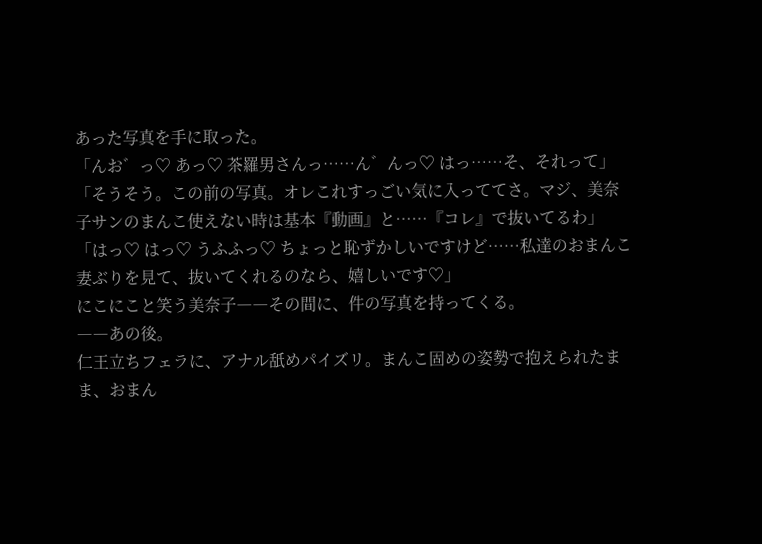あった写真を手に取った。
「んお゛っ♡ あっ♡ 茶羅男さんっ……ん゛んっ♡ はっ……そ、それって」
「そうそう。この前の写真。オレこれすっごい気に入っててさ。マジ、美奈子サンのまんこ使えない時は基本『動画』と……『コレ』で抜いてるわ」
「はっ♡ はっ♡ うふふっ♡ ちょっと恥ずかしいですけど……私達のおまんこ妻ぶりを見て、抜いてくれるのなら、嬉しいです♡」
にこにこと笑う美奈子――その間に、件の写真を持ってくる。
――あの後。
仁王立ちフェラに、アナル舐めパイズリ。まんこ固めの姿勢で抱えられたまま、おまん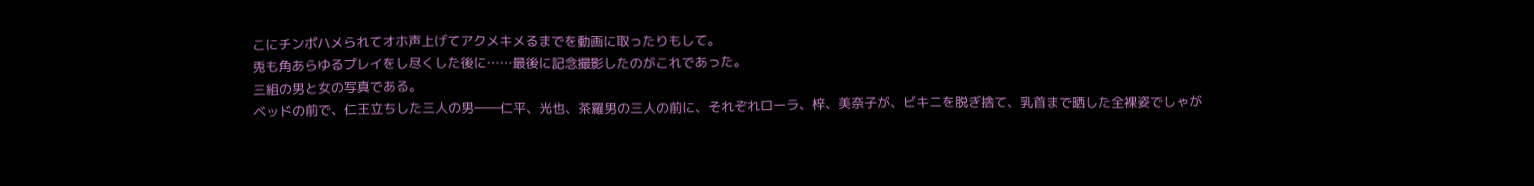こにチンポハメられてオホ声上げてアクメキメるまでを動画に取ったりもして。
兎も角あらゆるプレイをし尽くした後に……最後に記念撮影したのがこれであった。
三組の男と女の写真である。
ベッドの前で、仁王立ちした三人の男――仁平、光也、茶羅男の三人の前に、それぞれローラ、梓、美奈子が、ビキニを脱ぎ捨て、乳首まで晒した全裸姿でしゃが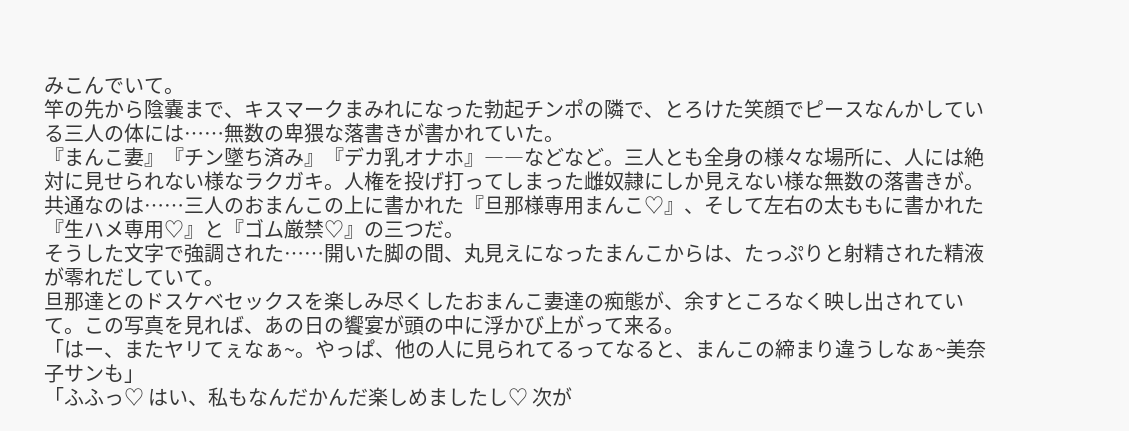みこんでいて。
竿の先から陰嚢まで、キスマークまみれになった勃起チンポの隣で、とろけた笑顔でピースなんかしている三人の体には……無数の卑猥な落書きが書かれていた。
『まんこ妻』『チン墜ち済み』『デカ乳オナホ』――などなど。三人とも全身の様々な場所に、人には絶対に見せられない様なラクガキ。人権を投げ打ってしまった雌奴隷にしか見えない様な無数の落書きが。
共通なのは……三人のおまんこの上に書かれた『旦那様専用まんこ♡』、そして左右の太ももに書かれた『生ハメ専用♡』と『ゴム厳禁♡』の三つだ。
そうした文字で強調された……開いた脚の間、丸見えになったまんこからは、たっぷりと射精された精液が零れだしていて。
旦那達とのドスケベセックスを楽しみ尽くしたおまんこ妻達の痴態が、余すところなく映し出されていて。この写真を見れば、あの日の饗宴が頭の中に浮かび上がって来る。
「はー、またヤリてぇなぁ~。やっぱ、他の人に見られてるってなると、まんこの締まり違うしなぁ~美奈子サンも」
「ふふっ♡ はい、私もなんだかんだ楽しめましたし♡ 次が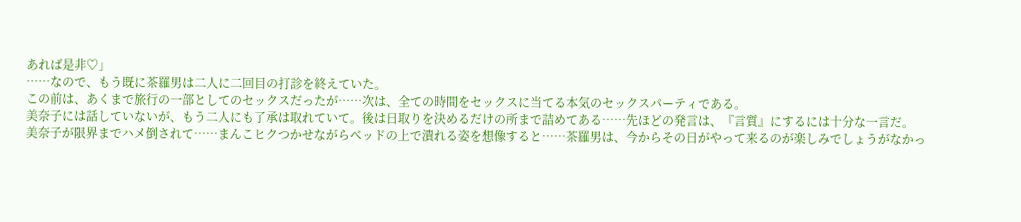あれば是非♡」
……なので、もう既に茶羅男は二人に二回目の打診を終えていた。
この前は、あくまで旅行の一部としてのセックスだったが……次は、全ての時間をセックスに当てる本気のセックスパーティである。
美奈子には話していないが、もう二人にも了承は取れていて。後は日取りを決めるだけの所まで詰めてある……先ほどの発言は、『言質』にするには十分な一言だ。
美奈子が限界までハメ倒されて……まんこヒクつかせながらベッドの上で潰れる姿を想像すると……茶羅男は、今からその日がやって来るのが楽しみでしょうがなかっ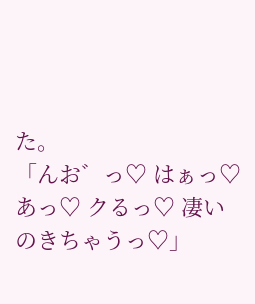た。
「んお゛っ♡ はぁっ♡ あっ♡ クるっ♡ 凄いのきちゃうっ♡」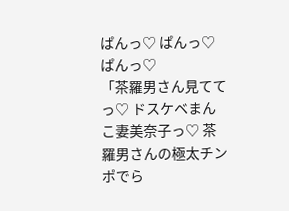ぱんっ♡ ぱんっ♡ ぱんっ♡
「茶羅男さん見ててっ♡ ドスケベまんこ妻美奈子っ♡ 茶羅男さんの極太チンポでら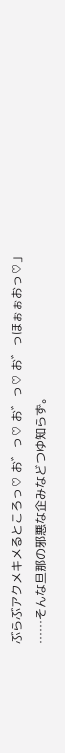ぶらぶアクメキメるところっ♡ お゛っ♡ お゛っ♡ お゛っほぉぉおっ♡」
……そんな旦那の邪悪な企みなどつゆ知らず。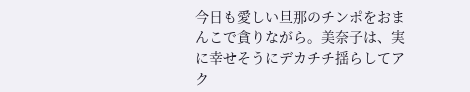今日も愛しい旦那のチンポをおまんこで貪りながら。美奈子は、実に幸せそうにデカチチ揺らしてアク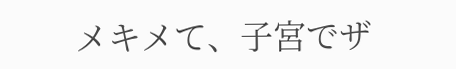メキメて、子宮でザ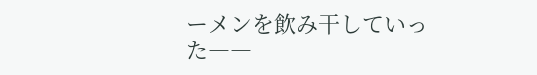ーメンを飲み干していった――